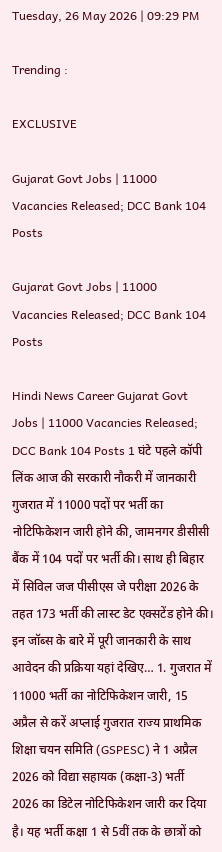Tuesday, 26 May 2026 | 09:29 PM

Trending :

EXCLUSIVE

Gujarat Govt Jobs | 11000 Vacancies Released; DCC Bank 104 Posts

Gujarat Govt Jobs | 11000 Vacancies Released; DCC Bank 104 Posts

Hindi News Career Gujarat Govt Jobs | 11000 Vacancies Released; DCC Bank 104 Posts 1 घंटे पहले कॉपी लिंक आज की सरकारी नौकरी में जानकारी गुजरात में 11000 पदों पर भर्ती का नोटिफिकेशन जारी होने की, जामनगर डीसीसी बैंक में 104 पदों पर भर्ती की। साथ ही बिहार में सिविल जज पीसीएस जे परीक्षा 2026 के तहत 173 भर्ती की लास्ट डेट एक्सटेंड होने की। इन जॉब्स के बारे में पूरी जानकारी के साथ आवेदन की प्रक्रिया यहां देखिए… 1. गुजरात में 11000 भर्ती का नोटिफिकेशन जारी, 15 अप्रैल से करें अप्लाई गुजरात राज्य प्राथमिक शिक्षा चयन समिति (GSPESC) ने 1 अप्रैल 2026 को विद्या सहायक (कक्षा-3) भर्ती 2026 का डिटेल नोटिफिकेशन जारी कर दिया है। यह भर्ती कक्षा 1 से 5वीं तक के छात्रों को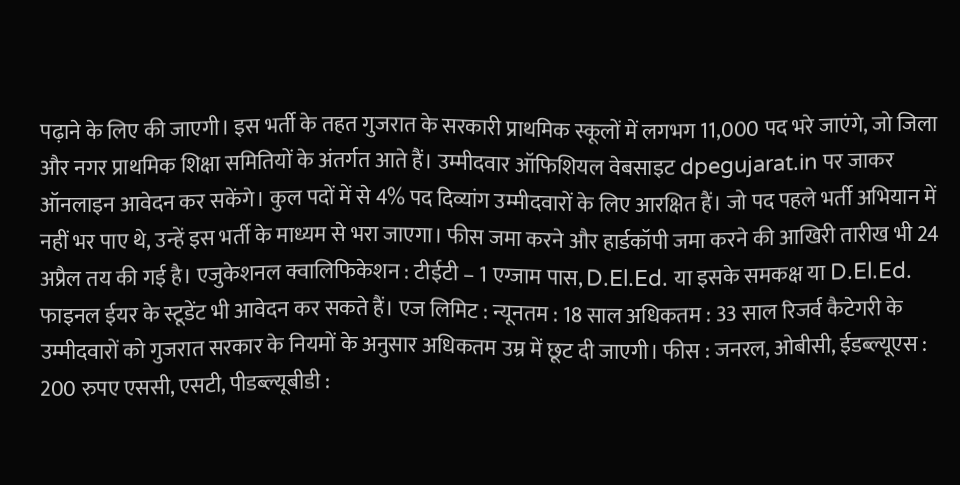पढ़ाने के लिए की जाएगी। इस भर्ती के तहत गुजरात के सरकारी प्राथमिक स्कूलों में लगभग 11,000 पद भरे जाएंगे, जो जिला और नगर प्राथमिक शिक्षा समितियों के अंतर्गत आते हैं। उम्मीदवार ऑफिशियल वेबसाइट dpegujarat.in पर जाकर ऑनलाइन आवेदन कर सकेंगे। कुल पदों में से 4% पद दिव्यांग उम्मीदवारों के लिए आरक्षित हैं। जो पद पहले भर्ती अभियान में नहीं भर पाए थे, उन्हें इस भर्ती के माध्यम से भरा जाएगा। फीस जमा करने और हार्डकॉपी जमा करने की आखिरी तारीख भी 24 अप्रैल तय की गई है। एजुकेशनल क्वालिफिकेशन : टीईटी – 1 एग्जाम पास, D.El.Ed. या इसके समकक्ष या D.El.Ed. फाइनल ईयर के स्टूडेंट भी आवेदन कर सकते हैं। एज लिमिट : न्यूनतम : 18 साल अधिकतम : 33 साल रिजर्व कैटेगरी के उम्मीदवारों को गुजरात सरकार के नियमों के अनुसार अधिकतम उम्र में छूट दी जाएगी। फीस : जनरल, ओबीसी, ईडब्ल्यूएस : 200 रुपए एससी, एसटी, पीडब्ल्यूबीडी :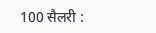100 सैलरी :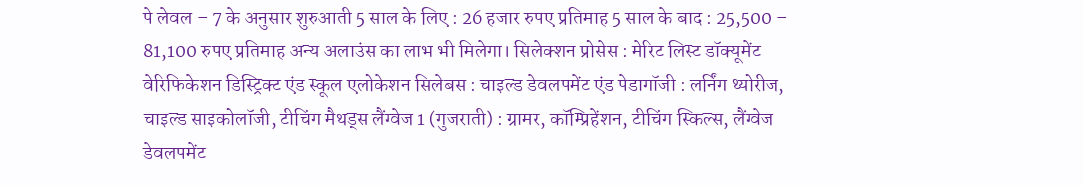पे लेवल – 7 के अनुसार शुरुआती 5 साल के लिए : 26 हजार रुपए प्रतिमाह 5 साल के बाद : 25,500 – 81,100 रुपए प्रतिमाह अन्य अलाउंस का लाभ भी मिलेगा। सिलेक्शन प्रोसेस : मेरिट लिस्ट डॉक्यूमेंट वेरिफिकेशन डिस्ट्रिक्ट एंड स्कूल एलोकेशन सिलेबस : चाइल्ड डेवलपमेंट एंड पेडागॉजी : लर्निंग थ्योरीज, चाइल्ड साइकोलॉजी, टीचिंग मैथड्स लैंग्वेज 1 (गुजराती) : ग्रामर, कॉम्प्रिहेंशन, टीचिंग स्किल्स, लैंग्वेज डेवलपमेंट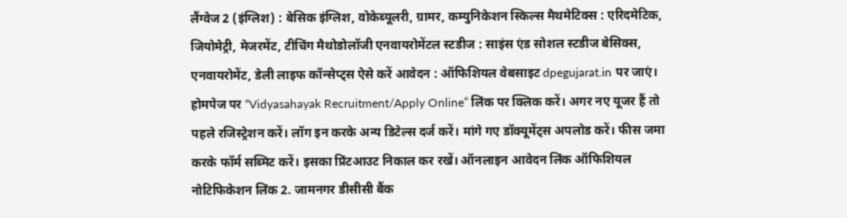लैंग्वेज 2 (इंग्लिश) : बेसिक इंग्लिश, वोकेब्यूलरी, ग्रामर, कम्युनिकेशन स्किल्स मैथमेटिक्स : एरिदमेटिक, जियोमेट्री, मेजरमेंट, टीचिंग मैथोडोलॉजी एनवायरोमेंटल स्टडीज : साइंस एंड सोशल स्टडीज बेसिक्स, एनवायरोमेंट, डेली लाइफ कॉन्सेप्ट्स ऐसे करें आवेदन : ऑफिशियल वेबसाइट dpegujarat.in पर जाएं। होमपेज पर “Vidyasahayak Recruitment/Apply Online” लिंक पर क्लिक करें। अगर नए यूजर हैं तो पहले रजिस्ट्रेशन करें। लॉग इन करके अन्य डिटेल्स दर्ज करें। मांगे गए डॉक्यूमेंट्स अपलोड करें। फीस जमा करके फॉर्म सब्मिट करें। इसका प्रिंटआउट निकाल कर रखें। ऑनलाइन आवेदन लिंक ऑफिशियल नोटिफिकेशन लिंक 2. जामनगर डीसीसी बैंक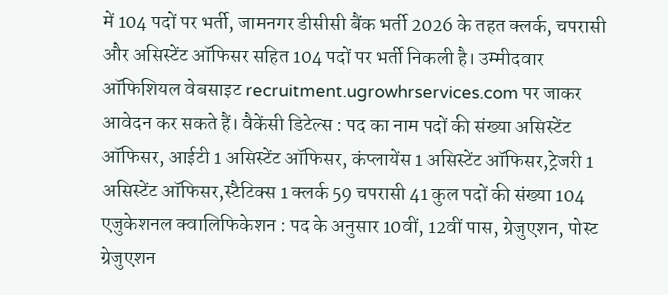में 104 पदों पर भर्ती, जामनगर डीसीसी बैंक भर्ती 2026 के तहत क्लर्क, चपरासी और असिस्टेंट ऑफिसर सहित 104 पदों पर भर्ती निकली है। उम्मीदवार ऑफिशियल वेबसाइट recruitment.ugrowhrservices.com पर जाकर आवेदन कर सकते हैं। वैकेंसी डिटेल्स : पद का नाम पदों की संख्या असिस्टेंट ऑफिसर, आईटी 1 असिस्टेंट ऑफिसर, कंप्लायेंस 1 असिस्टेंट ऑफिसर,ट्रेजरी 1 असिस्टेंट ऑफिसर,स्टैटिक्स 1 क्लर्क 59 चपरासी 41 कुल पदों की संख्या 104 एजुकेशनल क्वालिफिकेशन : पद के अनुसार 10वीं, 12वीं पास, ग्रेजुएशन, पोस्ट ग्रेजुएशन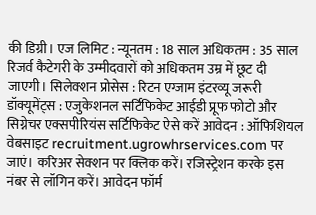की डिग्री। एज लिमिट : न्यूनतम : 18 साल अधिकतम : 35 साल रिजर्व कैटेगरी के उम्मीदवारों को अधिकतम उम्र में छूट दी जाएगी। सिलेक्शन प्रोसेस : रिटन एग्जाम इंटरव्यू जरूरी डॉक्यूमेंट्स : एजुकेशनल सर्टिफिकेट आईडी प्रूफ फोटो और सिग्नेचर एक्सपीरियंस सर्टिफिकेट ऐसे करें आवेदन : ऑफिशियल वेबसाइट recruitment.ugrowhrservices.com पर जाएं। करिअर सेक्शन पर क्लिक करें। रजिस्ट्रेशन करके इस नंबर से लॉगिन करें। आवेदन फॉर्म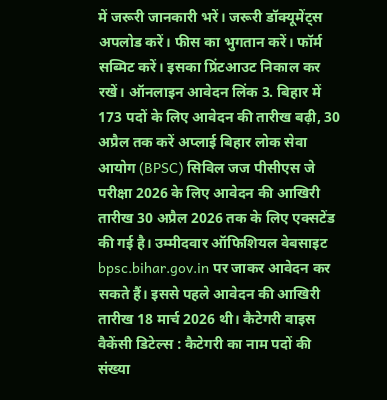में जरूरी जानकारी भरें। जरूरी डॉक्यूमेंट्स अपलोड करें। फीस का भुगतान करें। फॉर्म सब्मिट करें। इसका प्रिंटआउट निकाल कर रखें। ऑनलाइन आवेदन लिंक 3. बिहार में 173 पदों के लिए आवेदन की तारीख बढ़ी, 30 अप्रैल तक करें अप्लाई बिहार लोक सेवा आयोग (BPSC) सिविल जज पीसीएस जे परीक्षा 2026 के लिए आवेदन की आखिरी तारीख 30 अप्रैल 2026 तक के लिए एक्सटेंड की गई है। उम्मीदवार ऑफिशियल वेबसाइट bpsc.bihar.gov.in पर जाकर आवेदन कर सकते हैं। इससे पहले आवेदन की आखिरी तारीख 18 मार्च 2026 थी। कैटेगरी वाइस वैकेंसी डिटेल्स : कैटेगरी का नाम पदों की संख्या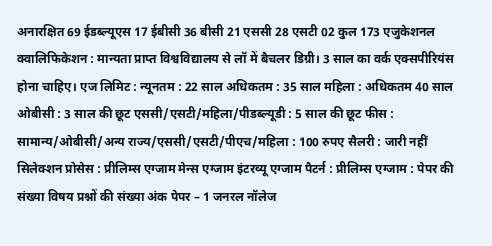अनारक्षित 69 ईडब्ल्यूएस 17 ईबीसी 36 बीसी 21 एससी 28 एसटी 02 कुल 173 एजुकेशनल क्वालिफिकेशन : मान्यता प्राप्त विश्वविद्यालय से लॉ में बैचलर डिग्री। 3 साल का वर्क एक्सपीरियंस होना चाहिए। एज लिमिट : न्यूनतम : 22 साल अधिकतम : 35 साल महिला : अधिकतम 40 साल ओबीसी : 3 साल की छूट एससी/एसटी/महिला/पीडब्ल्यूडी : 5 साल की छूट फीस : सामान्य/ओबीसी/अन्य राज्य/एससी/एसटी/पीएच/महिला : 100 रुपए सैलरी : जारी नहीं सिलेक्शन प्रोसेस : प्रीलिम्स एग्जाम मेन्स एग्जाम इंटरव्यू एग्जाम पैटर्न : प्रीलिम्स एग्जाम : पेपर की संख्या विषय प्रश्नों की संख्या अंक पेपर – 1 जनरल नॉलेज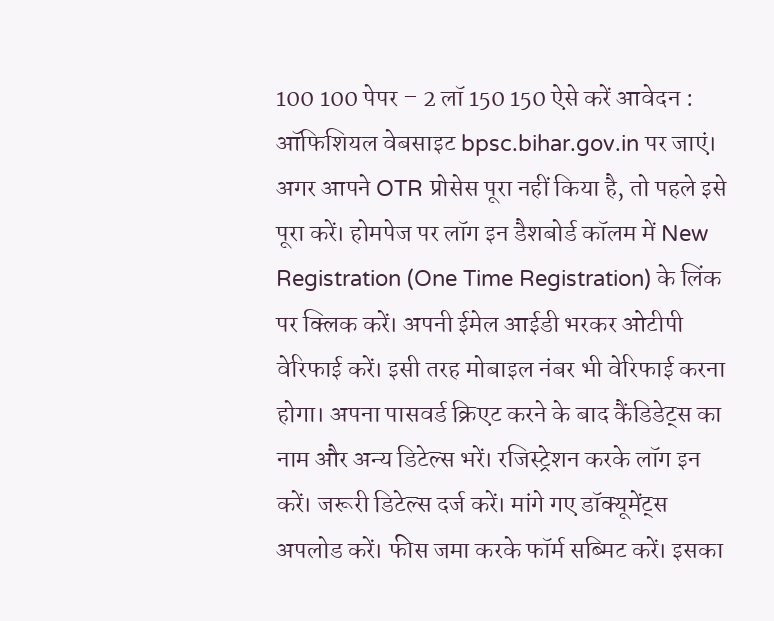100 100 पेपर – 2 लॉ 150 150 ऐसे करें आवेदन : ऑफिशियल वेबसाइट bpsc.bihar.gov.in पर जाएं। अगर आपने OTR प्रोसेस पूरा नहीं किया है, तो पहले इसे पूरा करें। होमपेज पर लॉग इन डैशबोर्ड कॉलम में New Registration (One Time Registration) के लिंक पर क्लिक करें। अपनी ईमेल आईडी भरकर ओटीपी वेरिफाई करें। इसी तरह मोबाइल नंबर भी वेरिफाई करना होगा। अपना पासवर्ड क्रिएट करने के बाद कैंडिडेट्स का नाम और अन्य डिटेल्स भरें। रजिस्ट्रेशन करके लॉग इन करें। जरूरी डिटेल्स दर्ज करें। मांगे गए डॉक्यूमेंट्स अपलोड करें। फीस जमा करके फॉर्म सब्मिट करें। इसका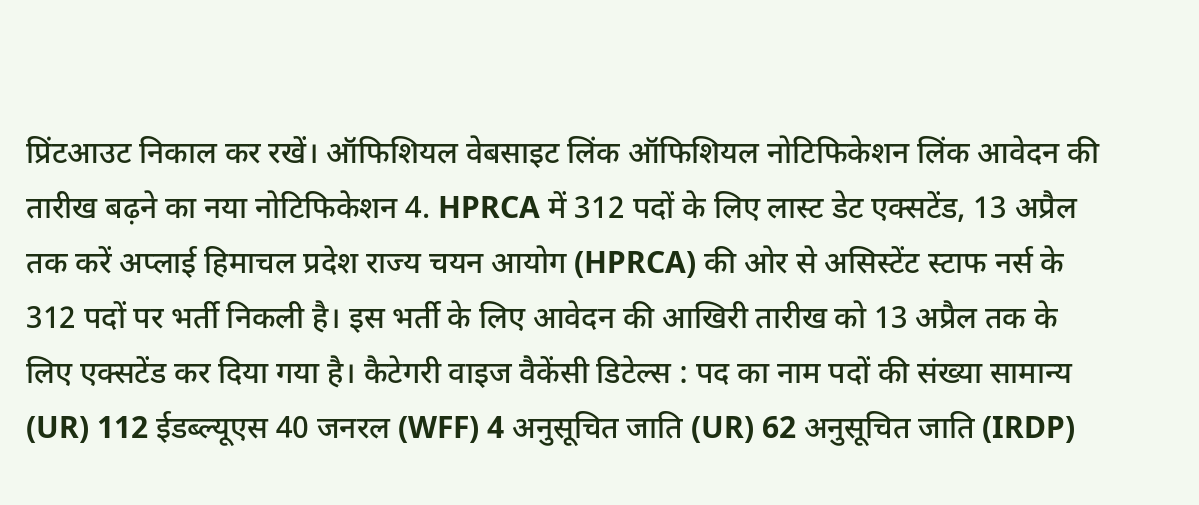प्रिंटआउट निकाल कर रखें। ऑफिशियल वेबसाइट लिंक ऑफिशियल नोटिफिकेशन लिंक आवेदन की तारीख बढ़ने का नया नोटिफिकेशन 4. HPRCA में 312 पदों के लिए लास्ट डेट एक्सटेंड, 13 अप्रैल तक करें अप्लाई हिमाचल प्रदेश राज्य चयन आयोग (HPRCA) की ओर से असिस्टेंट स्टाफ नर्स के 312 पदों पर भर्ती निकली है। इस भर्ती के लिए आवेदन की आखिरी तारीख को 13 अप्रैल तक के लिए एक्सटेंड कर दिया गया है। कैटेगरी वाइज वैकेंसी डिटेल्स : पद का नाम पदों की संख्या सामान्य (UR) 112 ईडब्ल्यूएस 40 जनरल (WFF) 4 अनुसूचित जाति (UR) 62 अनुसूचित जाति (IRDP)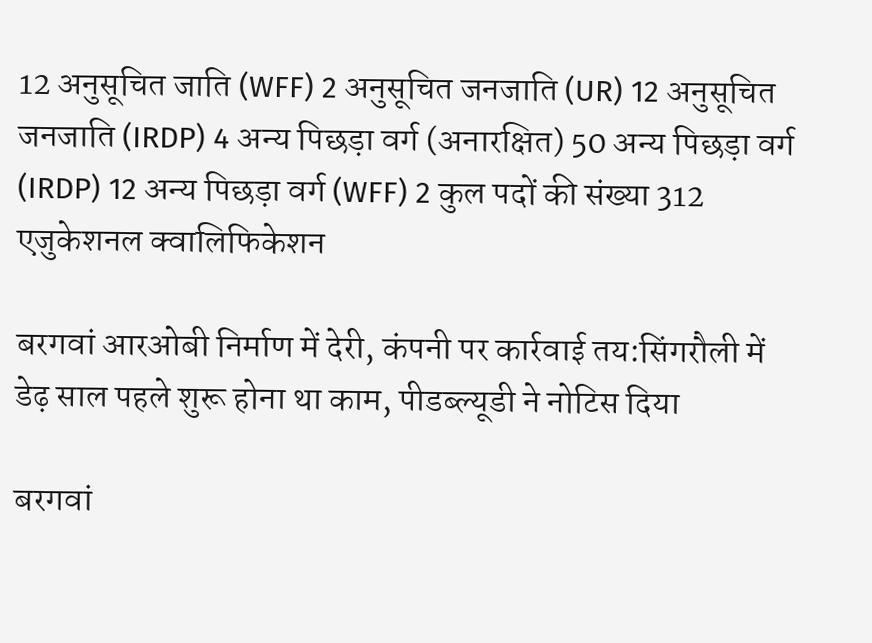12 अनुसूचित जाति (WFF) 2 अनुसूचित जनजाति (UR) 12 अनुसूचित जनजाति (IRDP) 4 अन्य पिछड़ा वर्ग (अनारक्षित) 50 अन्य पिछड़ा वर्ग (IRDP) 12 अन्य पिछड़ा वर्ग (WFF) 2 कुल पदों की संख्या 312 एजुकेशनल क्वालिफिकेशन

बरगवां आरओबी निर्माण में देरी, कंपनी पर कार्रवाई तय:सिंगरौली में डेढ़ साल पहले शुरू होना था काम, पीडब्ल्यूडी ने नोटिस दिया

बरगवां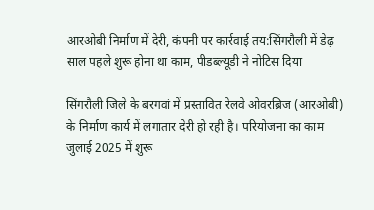आरओबी निर्माण में देरी, कंपनी पर कार्रवाई तय:सिंगरौली में डेढ़ साल पहले शुरू होना था काम, पीडब्ल्यूडी ने नोटिस दिया

सिंगरौली जिले के बरगवां में प्रस्तावित रेलवे ओवरब्रिज (आरओबी) के निर्माण कार्य में लगातार देरी हो रही है। परियोजना का काम जुलाई 2025 में शुरू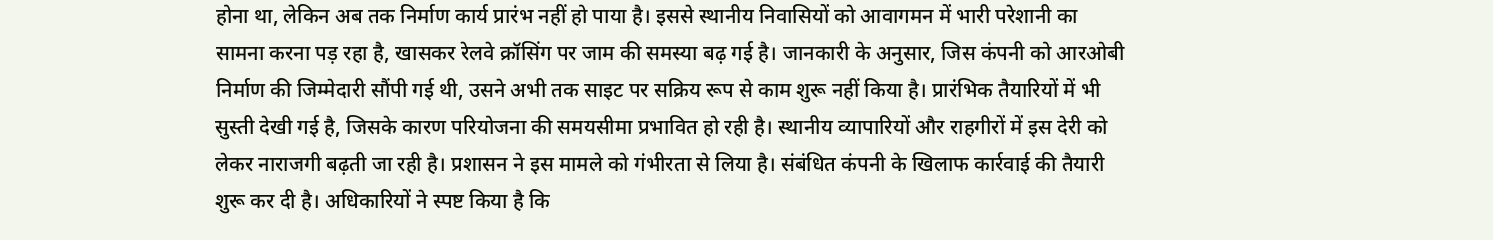होना था, लेकिन अब तक निर्माण कार्य प्रारंभ नहीं हो पाया है। इससे स्थानीय निवासियों को आवागमन में भारी परेशानी का सामना करना पड़ रहा है, खासकर रेलवे क्रॉसिंग पर जाम की समस्या बढ़ गई है। जानकारी के अनुसार, जिस कंपनी को आरओबी निर्माण की जिम्मेदारी सौंपी गई थी, उसने अभी तक साइट पर सक्रिय रूप से काम शुरू नहीं किया है। प्रारंभिक तैयारियों में भी सुस्ती देखी गई है, जिसके कारण परियोजना की समयसीमा प्रभावित हो रही है। स्थानीय व्यापारियों और राहगीरों में इस देरी को लेकर नाराजगी बढ़ती जा रही है। प्रशासन ने इस मामले को गंभीरता से लिया है। संबंधित कंपनी के खिलाफ कार्रवाई की तैयारी शुरू कर दी है। अधिकारियों ने स्पष्ट किया है कि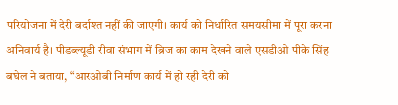परियोजना में देरी बर्दाश्त नहीं की जाएगी। कार्य को निर्धारित समयसीमा में पूरा करना अनिवार्य है। पीडब्ल्यूडी रीवा संभाग में ब्रिज का काम देखने वाले एसडीओ पीके सिंह बघेल ने बताया, “आरओबी निर्माण कार्य में हो रही देरी को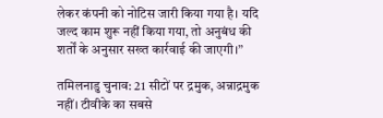लेकर कंपनी को नोटिस जारी किया गया है। यदि जल्द काम शुरू नहीं किया गया, तो अनुबंध की शर्तों के अनुसार सख्त कार्रवाई की जाएगी।”

तमिलनाडु चुनाव: 21 सीटों पर द्रमुक, अन्नाद्रमुक नहीं। टीवीके का सबसे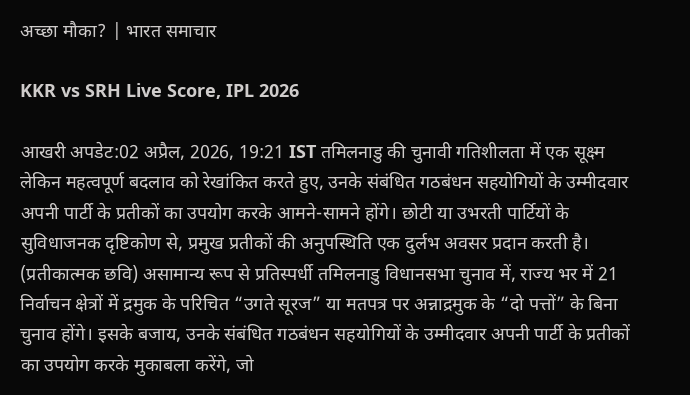अच्छा मौका? | भारत समाचार

KKR vs SRH Live Score, IPL 2026

आखरी अपडेट:02 अप्रैल, 2026, 19:21 IST तमिलनाडु की चुनावी गतिशीलता में एक सूक्ष्म लेकिन महत्वपूर्ण बदलाव को रेखांकित करते हुए, उनके संबंधित गठबंधन सहयोगियों के उम्मीदवार अपनी पार्टी के प्रतीकों का उपयोग करके आमने-सामने होंगे। छोटी या उभरती पार्टियों के सुविधाजनक दृष्टिकोण से, प्रमुख प्रतीकों की अनुपस्थिति एक दुर्लभ अवसर प्रदान करती है। (प्रतीकात्मक छवि) असामान्य रूप से प्रतिस्पर्धी तमिलनाडु विधानसभा चुनाव में, राज्य भर में 21 निर्वाचन क्षेत्रों में द्रमुक के परिचित “उगते सूरज” या मतपत्र पर अन्नाद्रमुक के “दो पत्तों” के बिना चुनाव होंगे। इसके बजाय, उनके संबंधित गठबंधन सहयोगियों के उम्मीदवार अपनी पार्टी के प्रतीकों का उपयोग करके मुकाबला करेंगे, जो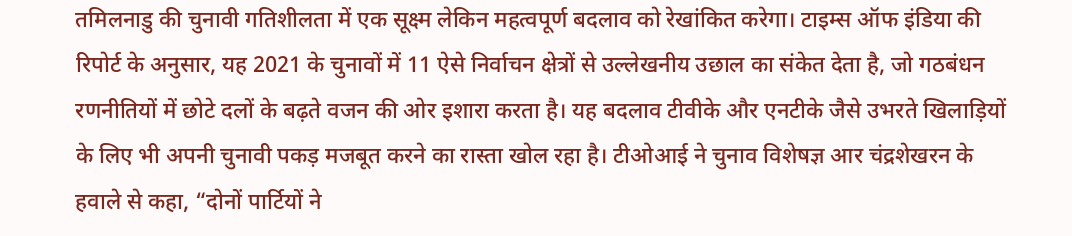तमिलनाडु की चुनावी गतिशीलता में एक सूक्ष्म लेकिन महत्वपूर्ण बदलाव को रेखांकित करेगा। टाइम्स ऑफ इंडिया की रिपोर्ट के अनुसार, यह 2021 के चुनावों में 11 ऐसे निर्वाचन क्षेत्रों से उल्लेखनीय उछाल का संकेत देता है, जो गठबंधन रणनीतियों में छोटे दलों के बढ़ते वजन की ओर इशारा करता है। यह बदलाव टीवीके और एनटीके जैसे उभरते खिलाड़ियों के लिए भी अपनी चुनावी पकड़ मजबूत करने का रास्ता खोल रहा है। टीओआई ने चुनाव विशेषज्ञ आर चंद्रशेखरन के हवाले से कहा, “दोनों पार्टियों ने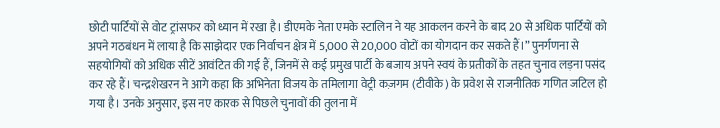छोटी पार्टियों से वोट ट्रांसफर को ध्यान में रखा है। डीएमके नेता एमके स्टालिन ने यह आकलन करने के बाद 20 से अधिक पार्टियों को अपने गठबंधन में लाया है कि साझेदार एक निर्वाचन क्षेत्र में 5,000 से 20,000 वोटों का योगदान कर सकते हैं।” पुनर्गणना से सहयोगियों को अधिक सीटें आवंटित की गई हैं, जिनमें से कई प्रमुख पार्टी के बजाय अपने स्वयं के प्रतीकों के तहत चुनाव लड़ना पसंद कर रहे हैं। चन्द्रशेखरन ने आगे कहा कि अभिनेता विजय के तमिलागा वेट्री कज़गम (टीवीके) के प्रवेश से राजनीतिक गणित जटिल हो गया है। उनके अनुसार, इस नए कारक से पिछले चुनावों की तुलना में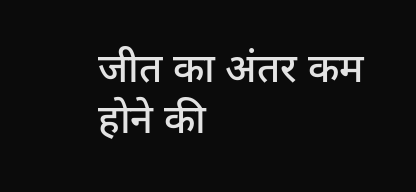जीत का अंतर कम होने की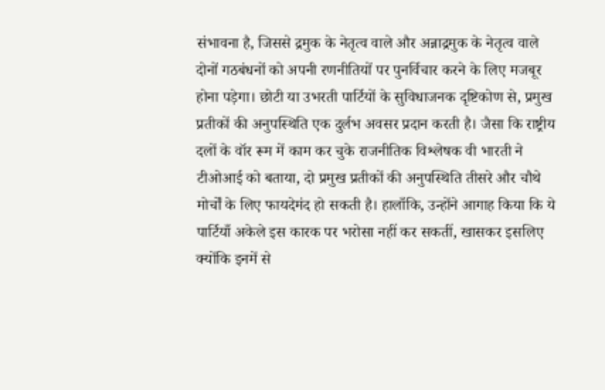संभावना है, जिससे द्रमुक के नेतृत्व वाले और अन्नाद्रमुक के नेतृत्व वाले दोनों गठबंधनों को अपनी रणनीतियों पर पुनर्विचार करने के लिए मजबूर होना पड़ेगा। छोटी या उभरती पार्टियों के सुविधाजनक दृष्टिकोण से, प्रमुख प्रतीकों की अनुपस्थिति एक दुर्लभ अवसर प्रदान करती है। जैसा कि राष्ट्रीय दलों के वॉर रूम में काम कर चुके राजनीतिक विश्लेषक वी भारती ने टीओआई को बताया, दो प्रमुख प्रतीकों की अनुपस्थिति तीसरे और चौथे मोर्चों के लिए फायदेमंद हो सकती है। हालाँकि, उन्होंने आगाह किया कि ये पार्टियाँ अकेले इस कारक पर भरोसा नहीं कर सकतीं, खासकर इसलिए क्योंकि इनमें से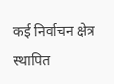कई निर्वाचन क्षेत्र स्थापित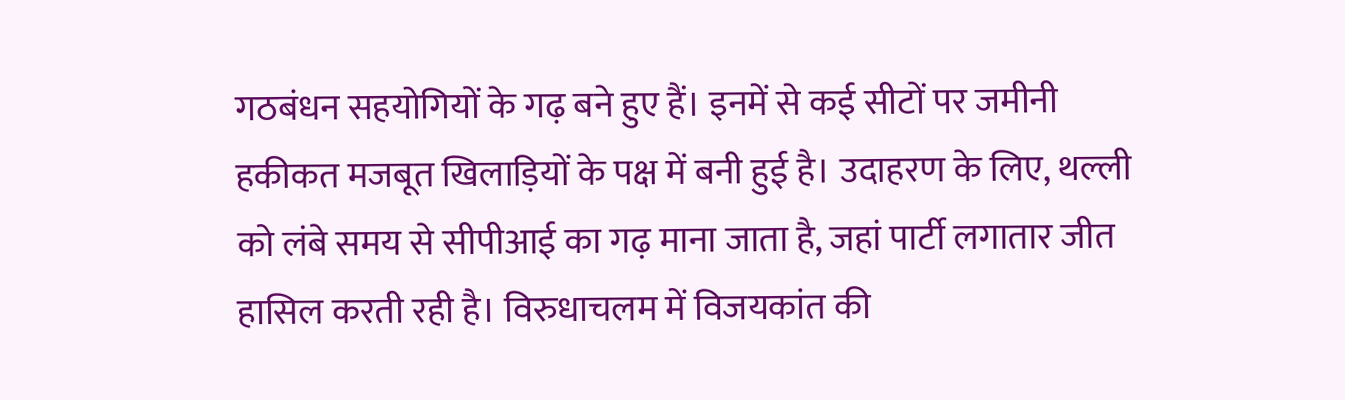गठबंधन सहयोगियों के गढ़ बने हुए हैं। इनमें से कई सीटों पर जमीनी हकीकत मजबूत खिलाड़ियों के पक्ष में बनी हुई है। उदाहरण के लिए, थल्ली को लंबे समय से सीपीआई का गढ़ माना जाता है, जहां पार्टी लगातार जीत हासिल करती रही है। विरुधाचलम में विजयकांत की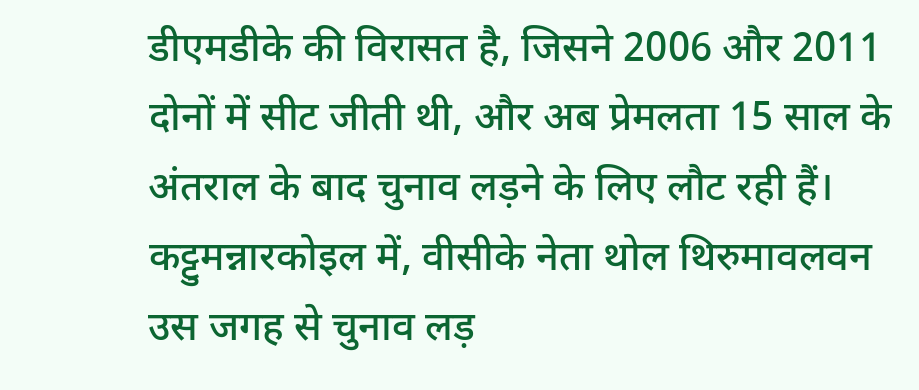डीएमडीके की विरासत है, जिसने 2006 और 2011 दोनों में सीट जीती थी, और अब प्रेमलता 15 साल के अंतराल के बाद चुनाव लड़ने के लिए लौट रही हैं। कट्टुमन्नारकोइल में, वीसीके नेता थोल थिरुमावलवन उस जगह से चुनाव लड़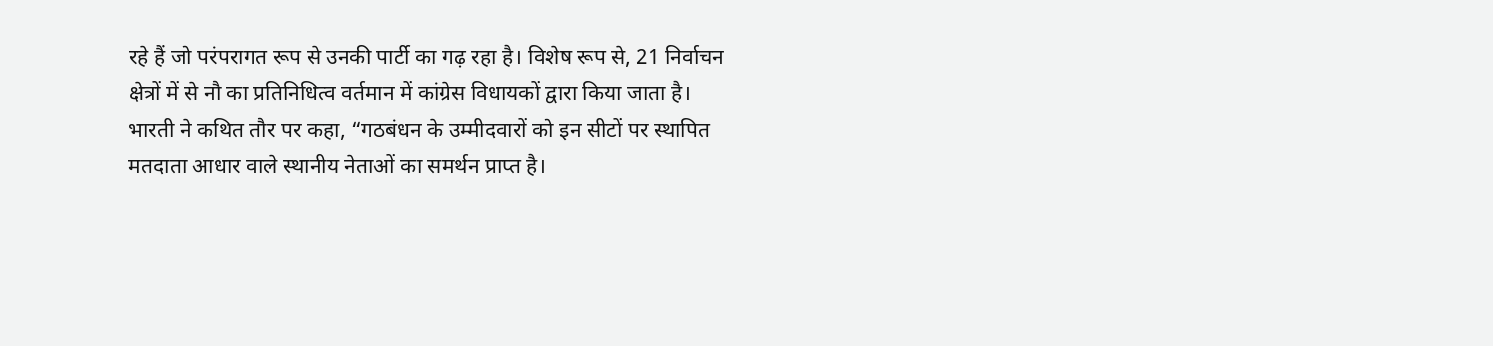रहे हैं जो परंपरागत रूप से उनकी पार्टी का गढ़ रहा है। विशेष रूप से, 21 निर्वाचन क्षेत्रों में से नौ का प्रतिनिधित्व वर्तमान में कांग्रेस विधायकों द्वारा किया जाता है। भारती ने कथित तौर पर कहा, “गठबंधन के उम्मीदवारों को इन सीटों पर स्थापित मतदाता आधार वाले स्थानीय नेताओं का समर्थन प्राप्त है।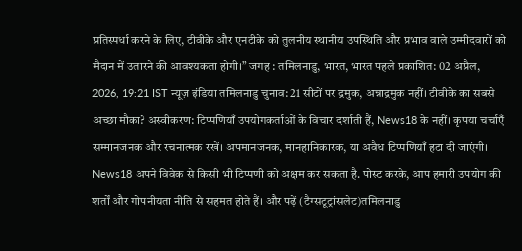प्रतिस्पर्धा करने के लिए, टीवीके और एनटीके को तुलनीय स्थानीय उपस्थिति और प्रभाव वाले उम्मीदवारों को मैदान में उतारने की आवश्यकता होगी।” जगह : तमिलनाडु, भारत, भारत पहले प्रकाशित: 02 अप्रैल, 2026, 19:21 IST न्यूज़ इंडिया तमिलनाडु चुनाव: 21 सीटों पर द्रमुक, अन्नाद्रमुक नहीं। टीवीके का सबसे अच्छा मौका? अस्वीकरण: टिप्पणियाँ उपयोगकर्ताओं के विचार दर्शाती हैं, News18 के नहीं। कृपया चर्चाएँ सम्मानजनक और रचनात्मक रखें। अपमानजनक, मानहानिकारक, या अवैध टिप्पणियाँ हटा दी जाएंगी। News18 अपने विवेक से किसी भी टिप्पणी को अक्षम कर सकता है. पोस्ट करके, आप हमारी उपयोग की शर्तों और गोपनीयता नीति से सहमत होते हैं। और पढ़ें (टैग्सटूट्रांसलेट)तमिलनाडु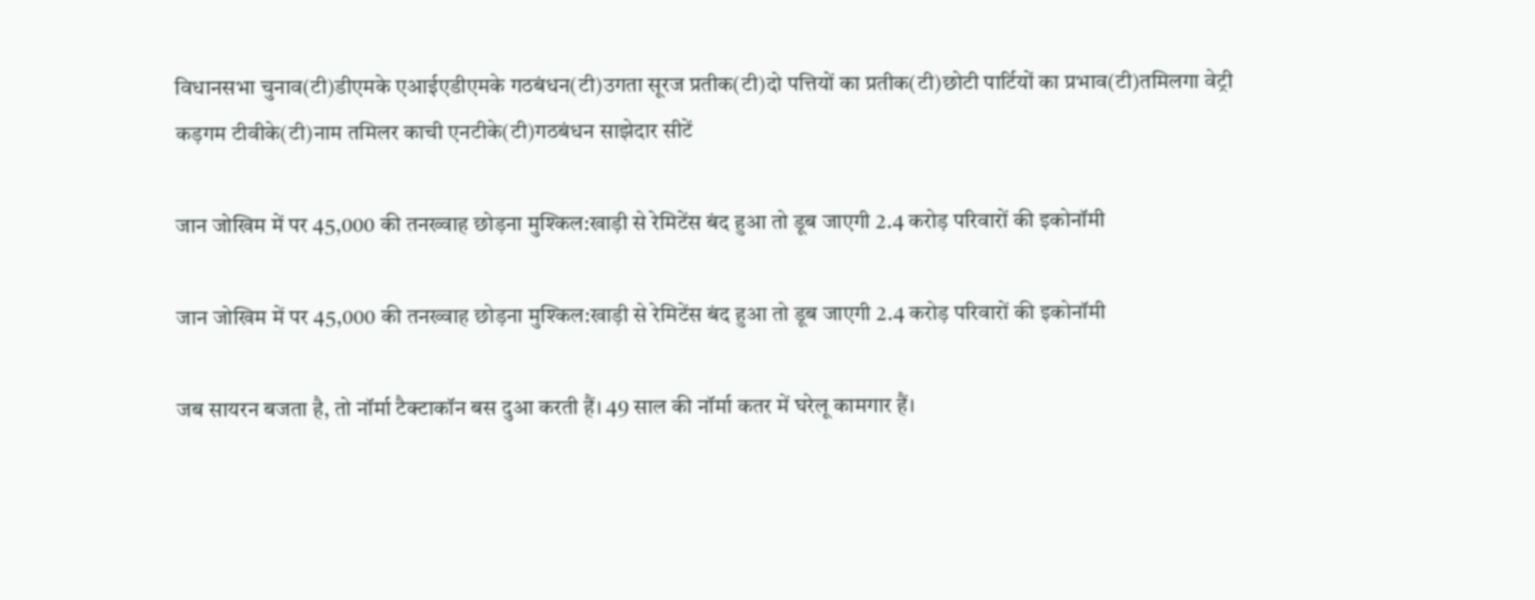विधानसभा चुनाव(टी)डीएमके एआईएडीएमके गठबंधन(टी)उगता सूरज प्रतीक(टी)दो पत्तियों का प्रतीक(टी)छोटी पार्टियों का प्रभाव(टी)तमिलगा वेट्री कड़गम टीवीके(टी)नाम तमिलर काची एनटीके(टी)गठबंधन साझेदार सीटें

जान जोखिम में पर 45,000 की तनख्वाह छोड़ना मुश्किल:खाड़ी से रेमिटेंस बंद हुआ तो डूब जाएगी 2.4 करोड़ परिवारों की इकोनॉमी

जान जोखिम में पर 45,000 की तनख्वाह छोड़ना मुश्किल:खाड़ी से रेमिटेंस बंद हुआ तो डूब जाएगी 2.4 करोड़ परिवारों की इकोनॉमी

जब सायरन बजता है, तो नॉर्मा टैक्टाकॉन बस दुआ करती हैं। 49 साल की नॉर्मा कतर में घरेलू कामगार हैं।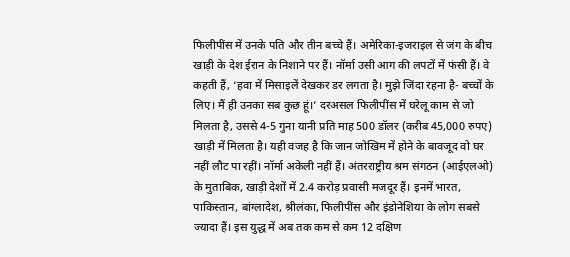फिलीपींस में उनके पति और तीन बच्चे हैं। अमेरिका-इजराइल से जंग के बीच खाड़ी के देश ईरान के निशाने पर हैं। नॉर्मा उसी आग की लपटों में फंसी हैं। वे कहती हैं, ‘हवा में मिसाइलें देखकर डर लगता है। मुझे जिंदा रहना है- बच्चों के लिए। मैं ही उनका सब कुछ हूं।’ दरअसल फिलीपींस में घरेलू काम से जो मिलता है, उससे 4-5 गुना यानी प्रति माह 500 डॉलर (करीब 45,000 रुपए) खाड़ी में मिलता है। यही वजह है कि जान जोखिम में होने के बावजूद वो घर नहीं लौट पा रहीं। नॉर्मा अकेली नहीं हैं। अंतरराष्ट्रीय श्रम संगठन (आईएलओ) के मुताबिक, खाड़ी देशों में 2.4 करोड़ प्रवासी मजदूर हैं। इनमें भारत, पाकिस्तान, बांग्लादेश, श्रीलंका, फिलीपींस और इंडोनेशिया के लोग सबसे ज्यादा हैं। इस युद्ध में अब तक कम से कम 12 दक्षिण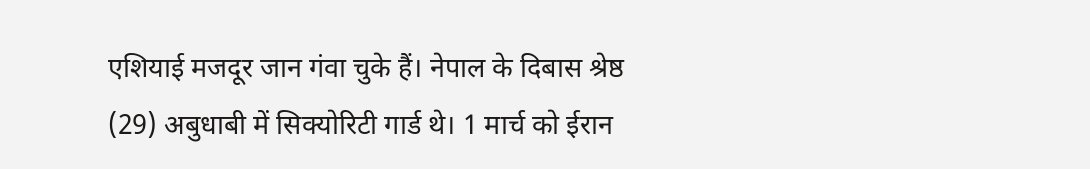एशियाई मजदूर जान गंवा चुके हैं। नेपाल के दिबास श्रेष्ठ (29) अबुधाबी में सिक्योरिटी गार्ड थे। 1 मार्च को ईरान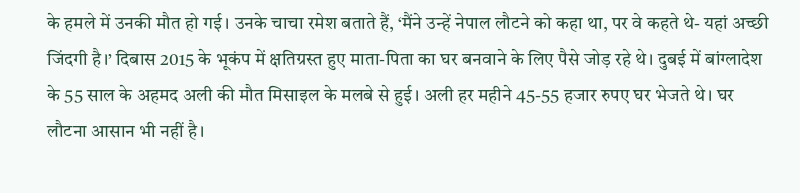के हमले में उनकी मौत हो गई। उनके चाचा रमेश बताते हैं, ‘मैंने उन्हें नेपाल लौटने को कहा था, पर वे कहते थे- यहां अच्छी जिंदगी है।’ दिबास 2015 के भूकंप में क्षतिग्रस्त हुए माता-पिता का घर बनवाने के लिए पैसे जोड़ रहे थे। दुबई में बांग्लादेश के 55 साल के अहमद अली की मौत मिसाइल के मलबे से हुई। अली हर महीने 45-55 हजार रुपए घर भेजते थे। घर लौटना आसान भी नहीं है।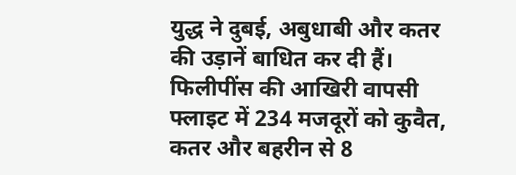युद्ध ने दुबई, अबुधाबी और कतर की उड़ानें बाधित कर दी हैं। फिलीपींस की आखिरी वापसी फ्लाइट में 234 मजदूरों को कुवैत, कतर और बहरीन से 8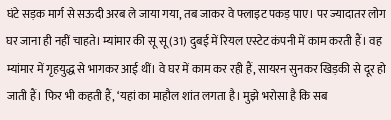घंटे सड़क मार्ग से सऊदी अरब ले जाया गया, तब जाकर वे फ्लाइट पकड़ पाए। पर ज्यादातर लोग घर जाना ही नहीं चाहते। म्यांमार की सू सू (31) दुबई में रियल एस्टेट कंपनी में काम करती हैं। वह म्यांमार में गृहयुद्ध से भागकर आई थीं। वे घर में काम कर रही हैं, सायरन सुनकर खिड़की से दूर हो जाती हैं। फिर भी कहती हैं, ‘यहां का माहौल शांत लगता है। मुझे भरोसा है कि सब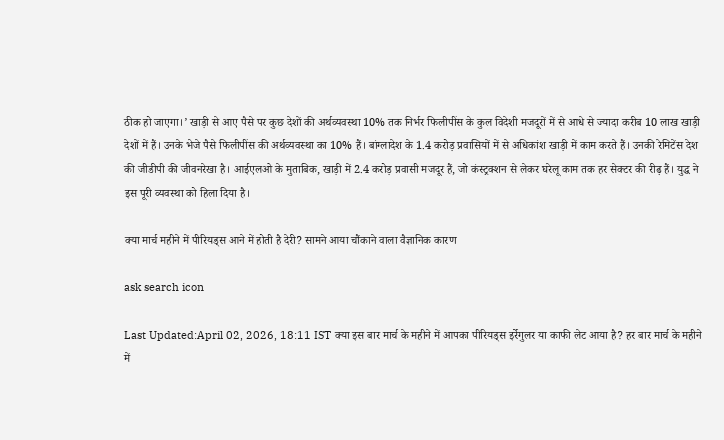ठीक हो जाएगा।’ खाड़ी से आए पैसे पर कुछ देशों की अर्थव्यवस्था 10% तक निर्भर फिलीपींस के कुल विदेशी मजदूरों में से आधे से ज्यादा करीब 10 लाख खाड़ी देशों में हैं। उनके भेजे पैसे फिलीपींस की अर्थव्यवस्था का 10% हैं। बांग्लादेश के 1.4 करोड़ प्रवासियों में से अधिकांश खाड़ी में काम करते हैं। उनकी रेमिटेंस देश की जीडीपी की जीवनरेखा है। आईएलओ के मुताबिक, खाड़ी में 2.4 करोड़ प्रवासी मजदूर हैं, जो कंस्ट्रक्शन से लेकर घरेलू काम तक हर सेक्टर की रीढ़ हैं। युद्ध ने इस पूरी व्यवस्था को हिला दिया है।

क्या मार्च महीने में पीरियड्स आने में होती है देरी? सामने आया चौंकाने वाला वैज्ञानिक कारण

ask search icon

Last Updated:April 02, 2026, 18:11 IST क्या इस बार मार्च के महीने में आपका पीरियड्स इर्रेगुलर या काफी लेट आया है? हर बार मार्च के महीने में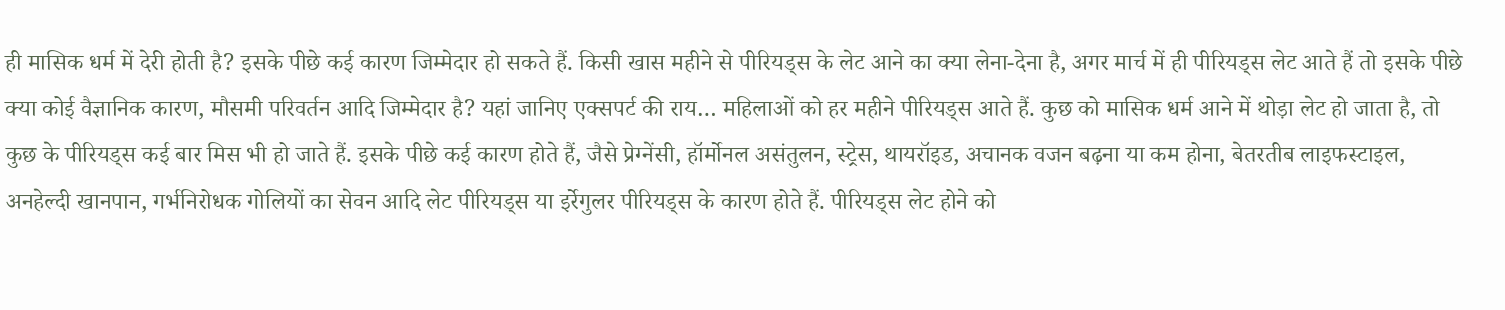ही मासिक धर्म में देरी होती है? इसके पीछे कई कारण जिम्मेदार हो सकते हैं. किसी खास महीने से पीरियड्स के लेट आने का क्या लेना-देना है, अगर मार्च में ही पीरियड्स लेट आते हैं तो इसके पीछे क्या कोई वैज्ञानिक कारण, मौसमी परिवर्तन आदि जिम्मेदार है? यहां जानिए एक्सपर्ट की राय… महिलाओं को हर महीने पीरियड्स आते हैं. कुछ को मासिक धर्म आने में थोड़ा लेट हो जाता है, तो कुछ के पीरियड्स कई बार मिस भी हो जाते हैं. इसके पीछे कई कारण होते हैं, जैसे प्रेग्नेंसी, हॉर्मोनल असंतुलन, स्ट्रेस, थायरॉइड, अचानक वजन बढ़ना या कम होना, बेतरतीब लाइफस्टाइल, अनहेल्दी खानपान, गर्भनिरोधक गोलियों का सेवन आदि लेट पीरियड्स या इर्रेगुलर पीरियड्स के कारण होते हैं. पीरियड्स लेट होने को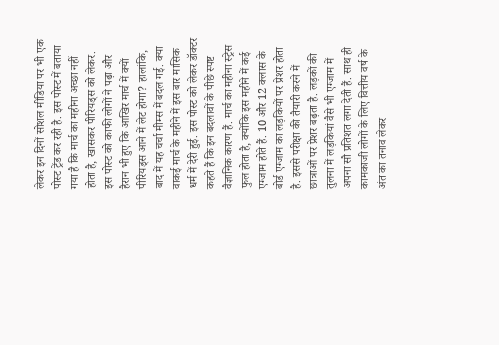लेकर इन दिनों सोशल मीडिया पर भी एक पोस्ट ट्रेंड कर रही है. इस पोस्ट में बताया गया है कि मार्च का महीना अच्छा नहीं होता है, खासकर पीरियड्स को लेकर. इस पोस्ट को काफी लोगों ने पढ़ा और हैरान भी हुए कि आखिर मार्च में क्यों पीरियड्स आने में लेट होगा? हालांकि, बाद में यह चर्चा मीम्स में बदल गई. क्या वाकई मार्च के महीने में इस बार मासिक धर्म में देरी हुई. इस पोस्ट को लेकर डॉक्टर कहते हैं कि इन बदलावों के पीछे स्पष्ट वैज्ञानिक कारण हैं. मार्च का महीना स्ट्रेस फुल होता है, क्योंकि इस महीने में कई एग्जाम होते हैं. 10 और 12 क्लास के बोर्ड एग्जाम का लड़कियों पर प्रेशर होता है. इससे परीक्षा की तैयारी करने में छात्राओं पर प्रेशर बढ़ता है. लड़कों की तुलना में लड़कियां वैसे भी एग्जाम में अपना सौ प्रतिशत लगा देती हैं. साथ ही कामकाजी लोगों के लिए वित्तीय वर्ष के अंत का तनाव लेकर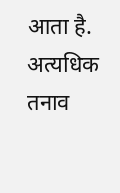आता है. अत्यधिक तनाव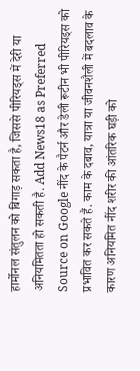हार्मोनल संतुलन को बिगाड़ सकता है, जिससे पीरियड्स में देरी या अनियमितता हो सकती है. Add News18 as Preferred Source on Google नींद के पैटर्न और डेली रूटीन भी पीरियड्स को प्रभावित कर सकते हैं. काम के दबाव, यात्रा या जीवनशैली में बदलाव के कारण अनियमित नींद शरीर की आंतरिक घड़ी को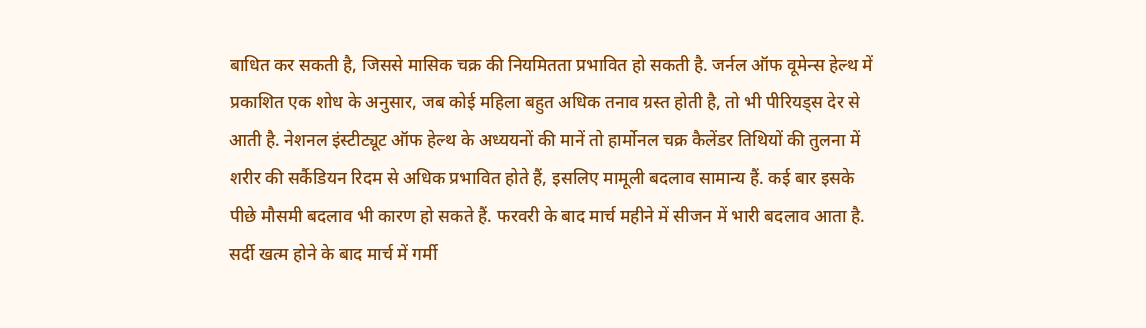बाधित कर सकती है, जिससे मासिक चक्र की नियमितता प्रभावित हो सकती है. जर्नल ऑफ वूमेन्स हेल्थ में प्रकाशित एक शोध के अनुसार, जब कोई महिला बहुत अधिक तनाव ग्रस्त होती है, तो भी पीरियड्स देर से आती है. नेशनल इंस्टीट्यूट ऑफ हेल्थ के अध्ययनों की मानें तो हार्मोनल चक्र कैलेंडर तिथियों की तुलना में शरीर की सर्कैडियन रिदम से अधिक प्रभावित होते हैं, इसलिए मामूली बदलाव सामान्य हैं. कई बार इसके पीछे मौसमी बदलाव भी कारण हो सकते हैं. फरवरी के बाद मार्च महीने में सीजन में भारी बदलाव आता है. सर्दी खत्म होने के बाद मार्च में गर्मी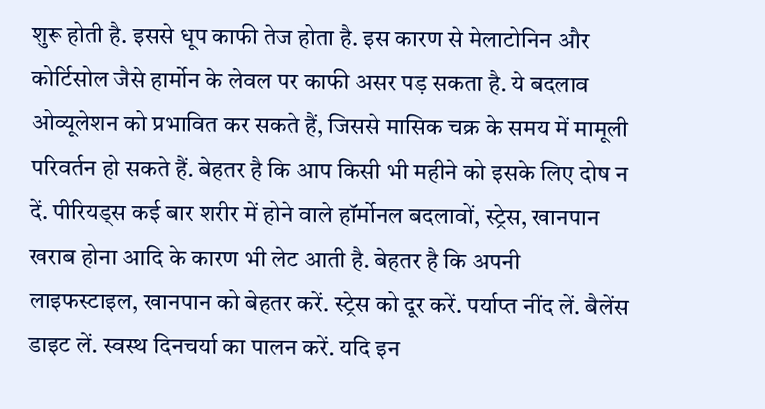शुरू होती है. इससे धूप काफी तेज होता है. इस कारण से मेलाटोनिन और कोर्टिसोल जैसे हार्मोन के लेवल पर काफी असर पड़ सकता है. ये बदलाव ओव्यूलेशन को प्रभावित कर सकते हैं, जिससे मासिक चक्र के समय में मामूली परिवर्तन हो सकते हैं. बेहतर है कि आप किसी भी महीने को इसके लिए दोष न दें. पीरियड्स कई बार शरीर में होने वाले हॉर्मोनल बदलावों, स्ट्रेस, खानपान खराब होना आदि के कारण भी लेट आती है. बेहतर है कि अपनी लाइफस्टाइल, खानपान को बेहतर करें. स्ट्रेस को दूर करें. पर्याप्त नींद लें. बैलेंस डाइट लें. स्वस्थ दिनचर्या का पालन करें. यदि इन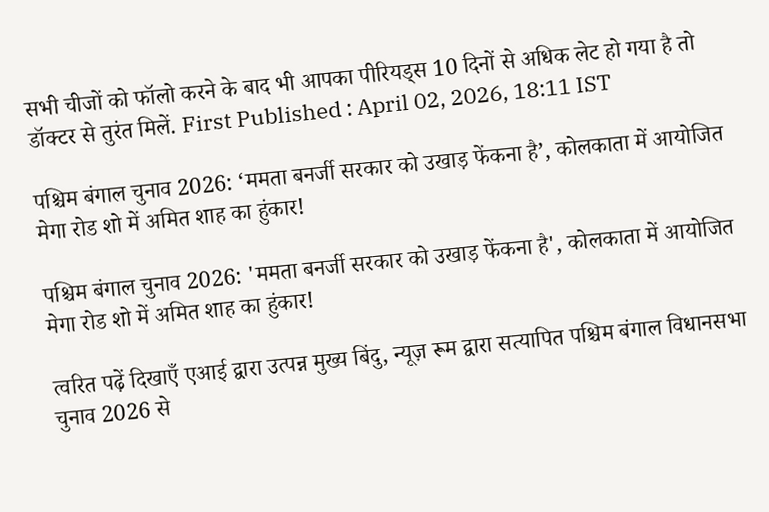सभी चीजों को फॉलो करने के बाद भी आपका पीरियड्स 10 दिनों से अधिक लेट हो गया है तो डॉक्टर से तुरंत मिलें. First Published : April 02, 2026, 18:11 IST

पश्चिम बंगाल चुनाव 2026: ‘ममता बनर्जी सरकार को उखाड़ फेंकना है’, कोलकाता में आयोजित मेगा रोड शो में अमित शाह का हुंकार!

पश्चिम बंगाल चुनाव 2026: 'ममता बनर्जी सरकार को उखाड़ फेंकना है', कोलकाता में आयोजित मेगा रोड शो में अमित शाह का हुंकार!

त्वरित पढ़ें दिखाएँ एआई द्वारा उत्पन्न मुख्य बिंदु, न्यूज़ रूम द्वारा सत्यापित पश्चिम बंगाल विधानसभा चुनाव 2026 से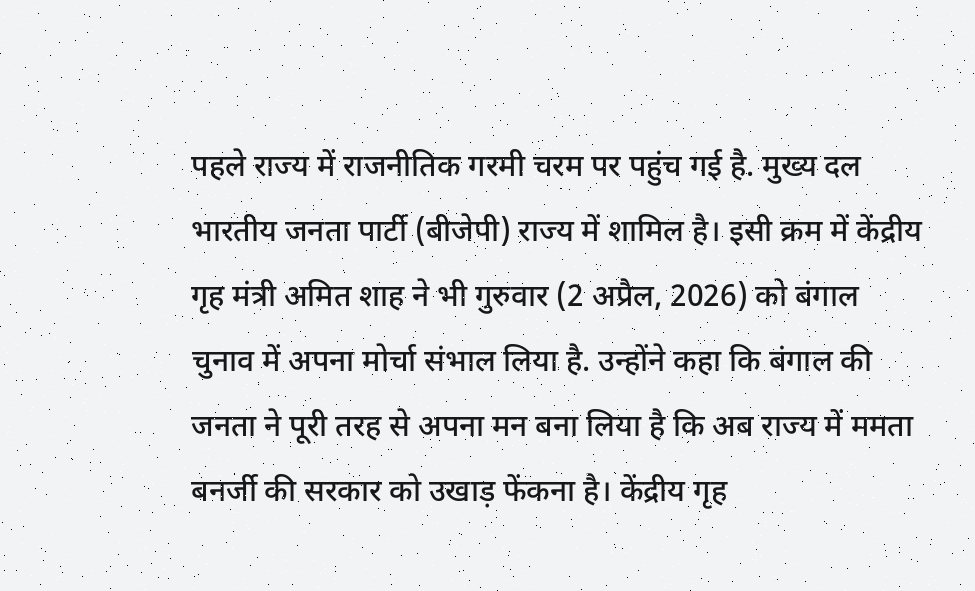पहले राज्य में राजनीतिक गरमी चरम पर पहुंच गई है. मुख्य दल भारतीय जनता पार्टी (बीजेपी) राज्य में शामिल है। इसी क्रम में केंद्रीय गृह मंत्री अमित शाह ने भी गुरुवार (2 अप्रैल, 2026) को बंगाल चुनाव में अपना मोर्चा संभाल लिया है. उन्होंने कहा कि बंगाल की जनता ने पूरी तरह से अपना मन बना लिया है कि अब राज्य में ममता बनर्जी की सरकार को उखाड़ फेंकना है। केंद्रीय गृह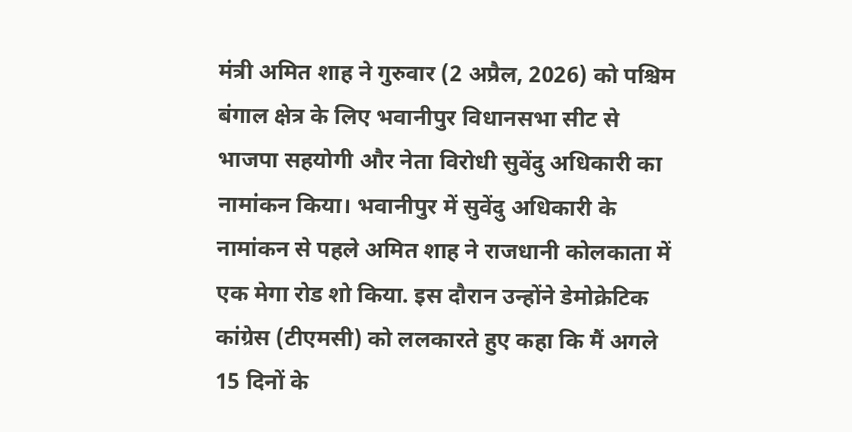मंत्री अमित शाह ने गुरुवार (2 अप्रैल, 2026) को पश्चिम बंगाल क्षेत्र के लिए भवानीपुर विधानसभा सीट से भाजपा सहयोगी और नेता विरोधी सुवेंदु अधिकारी का नामांकन किया। भवानीपुर में सुवेंदु अधिकारी के नामांकन से पहले अमित शाह ने राजधानी कोलकाता में एक मेगा रोड शो किया. इस दौरान उन्होंने डेमोक्रेटिक कांग्रेस (टीएमसी) को ललकारते हुए कहा कि मैं अगले 15 दिनों के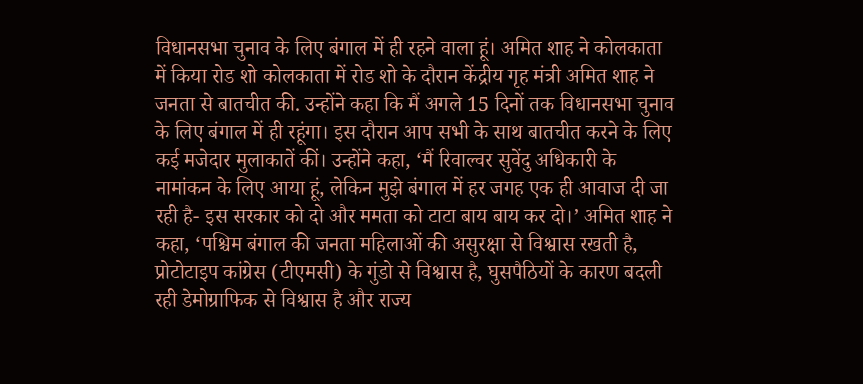विधानसभा चुनाव के लिए बंगाल में ही रहने वाला हूं। अमित शाह ने कोलकाता में किया रोड शो कोलकाता में रोड शो के दौरान केंद्रीय गृह मंत्री अमित शाह ने जनता से बातचीत की. उन्होंने कहा कि मैं अगले 15 दिनों तक विधानसभा चुनाव के लिए बंगाल में ही रहूंगा। इस दौरान आप सभी के साथ बातचीत करने के लिए कई मजेदार मुलाकातें कीं। उन्होंने कहा, ‘मैं रिवाल्वर सुवेंदु अधिकारी के नामांकन के लिए आया हूं, लेकिन मुझे बंगाल में हर जगह एक ही आवाज दी जा रही है- इस सरकार को दो और ममता को टाटा बाय बाय कर दो।’ अमित शाह ने कहा, ‘पश्चिम बंगाल की जनता महिलाओं की असुरक्षा से विश्वास रखती है, प्रोटोटाइप कांग्रेस (टीएमसी) के गुंडो से विश्वास है, घुसपैठियों के कारण बदली रही डेमोग्राफिक से विश्वास है और राज्य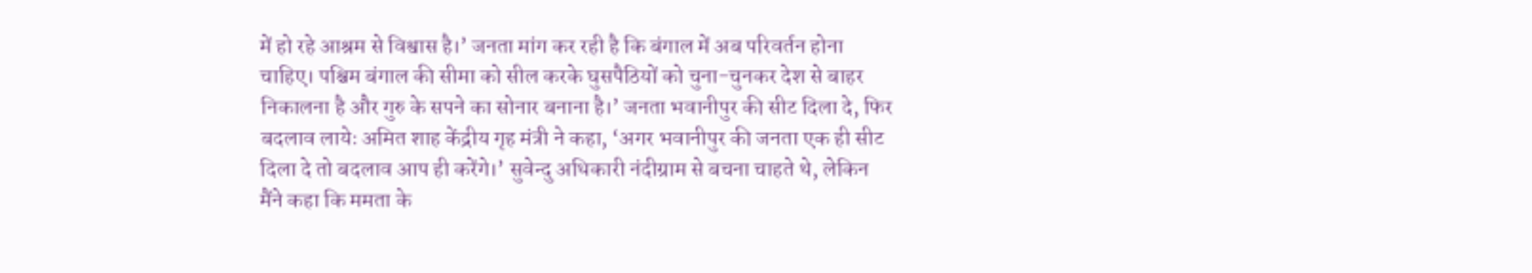में हो रहे आश्रम से विश्वास है।’ जनता मांग कर रही है कि बंगाल में अब परिवर्तन होना चाहिए। पश्चिम बंगाल की सीमा को सील करके घुसपैठियों को चुना-चुनकर देश से बाहर निकालना है और गुरु के सपने का सोनार बनाना है।’ जनता भवानीपुर की सीट दिला दे, फिर बदलाव लायेः अमित शाह केंद्रीय गृह मंत्री ने कहा, ‘अगर भवानीपुर की जनता एक ही सीट दिला दे तो बदलाव आप ही करेंगे।’ सुवेन्दु अधिकारी नंदीग्राम से बचना चाहते थे, लेकिन मैंने कहा कि ममता के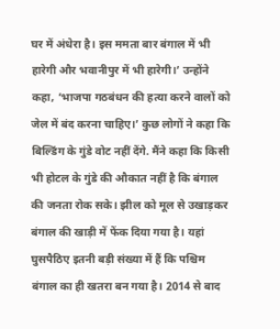घर में अंधेरा है। इस ममता बार बंगाल में भी हारेगी और भवानीपुर में भी हारेगी।’ उन्होंने कहा, ‘भाजपा गठबंधन की हत्या करने वालों को जेल में बंद करना चाहिए।’ कुछ लोगों ने कहा कि बिल्डिंग के गुंडे वोट नहीं देंगे. मैंने कहा कि किसी भी होटल के गुंडे की औकात नहीं है कि बंगाल की जनता रोक सके। झील को मूल से उखाड़कर बंगाल की खाड़ी में फेंक दिया गया है। यहां घुसपैठिए इतनी बड़ी संख्या में हैं कि पश्चिम बंगाल का ही खतरा बन गया है। 2014 से बाद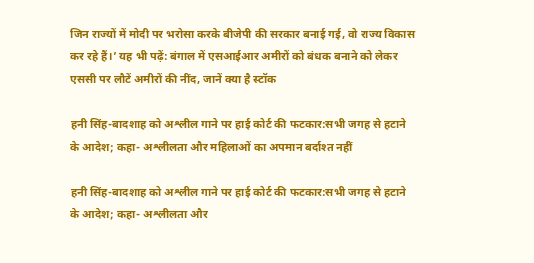जिन राज्यों में मोदी पर भरोसा करके बीजेपी की सरकार बनाई गई, वो राज्य विकास कर रहे हैं।’ यह भी पढ़ें: बंगाल में एसआईआर अमीरों को बंधक बनाने को लेकर एससी पर लौटें अमीरों की नींद, जानें क्या है स्टॉक

हनी सिंह-बादशाह को अश्लील गाने पर हाई कोर्ट की फटकार:सभी जगह से हटाने के आदेश; कहा- अश्लीलता और महिलाओं का अपमान बर्दाश्त नहीं

हनी सिंह-बादशाह को अश्लील गाने पर हाई कोर्ट की फटकार:सभी जगह से हटाने के आदेश; कहा- अश्लीलता और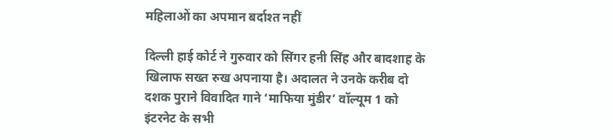महिलाओं का अपमान बर्दाश्त नहीं

दिल्ली हाई कोर्ट ने गुरुवार को सिंगर हनी सिंह और बादशाह के खिलाफ सख्त रुख अपनाया है। अदालत ने उनके करीब दो दशक पुराने विवादित गाने ‘माफिया मुंडीर’ वॉल्यूम 1 को इंटरनेट के सभी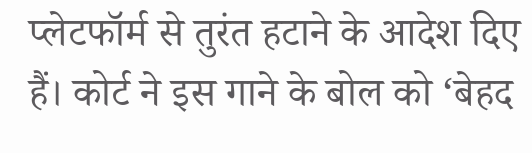प्लेटफॉर्म से तुरंत हटाने के आदेश दिए हैं। कोर्ट ने इस गाने के बोल को ‘बेहद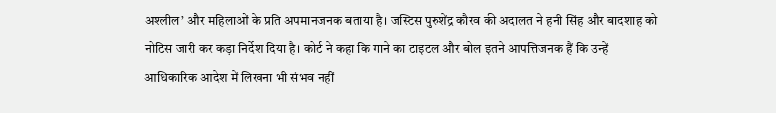अश्लील’ और महिलाओं के प्रति अपमानजनक बताया है। जस्टिस पुरुशेंद्र कौरव की अदालत ने हनी सिंह और बादशाह को नोटिस जारी कर कड़ा निर्देश दिया है। कोर्ट ने कहा कि गाने का टाइटल और बोल इतने आपत्तिजनक हैं कि उन्हें आधिकारिक आदेश में लिखना भी संभव नहीं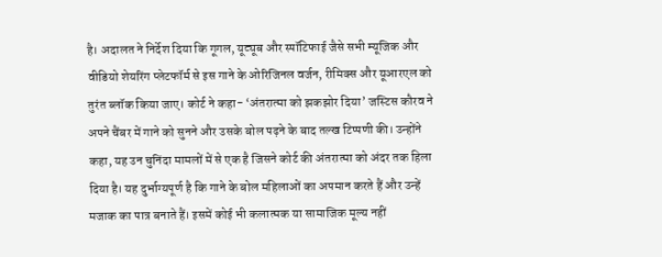है। अदालत ने निर्देश दिया कि गूगल, यूट्यूब और स्पॉटिफाई जैसे सभी म्यूजिक और वीडियो शेयरिंग प्लेटफॉर्म से इस गाने के ओरिजिनल वर्जन, रीमिक्स और यूआरएल को तुरंत ब्लॉक किया जाए। कोर्ट ने कहा- ‘अंतरात्मा को झकझोर दिया’ जस्टिस कौरव ने अपने चैंबर में गाने को सुनने और उसके बोल पढ़ने के बाद तल्ख टिप्पणी की। उन्होंने कहा, यह उन चुनिंदा मामलों में से एक है जिसने कोर्ट की अंतरात्मा को अंदर तक हिला दिया है। यह दुर्भाग्यपूर्ण है कि गाने के बोल महिलाओं का अपमान करते हैं और उन्हें मजाक का पात्र बनाते हैं। इसमें कोई भी कलात्मक या सामाजिक मूल्य नहीं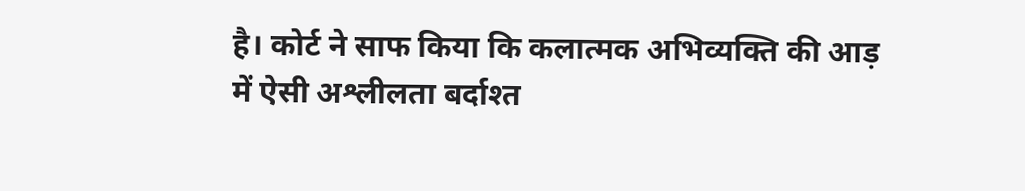है। कोर्ट ने साफ किया कि कलात्मक अभिव्यक्ति की आड़ में ऐसी अश्लीलता बर्दाश्त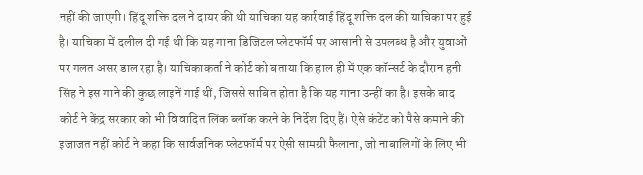नहीं की जाएगी। हिंदू शक्ति दल ने दायर की थी याचिका यह कार्रवाई हिंदू शक्ति दल की याचिका पर हुई है। याचिका में दलील दी गई थी कि यह गाना डिजिटल प्लेटफॉर्म पर आसानी से उपलब्ध है और युवाओं पर गलत असर डाल रहा है। याचिकाकर्ता ने कोर्ट को बताया कि हाल ही में एक कॉन्सर्ट के दौरान हनी सिंह ने इस गाने की कुछ लाइनें गाई थीं, जिससे साबित होता है कि यह गाना उन्हीं का है। इसके बाद कोर्ट ने केंद्र सरकार को भी विवादित लिंक ब्लॉक करने के निर्देश दिए हैं। ऐसे कंटेंट को पैसे कमाने की इजाजत नहीं कोर्ट ने कहा कि सार्वजनिक प्लेटफॉर्म पर ऐसी सामग्री फैलाना, जो नाबालिगों के लिए भी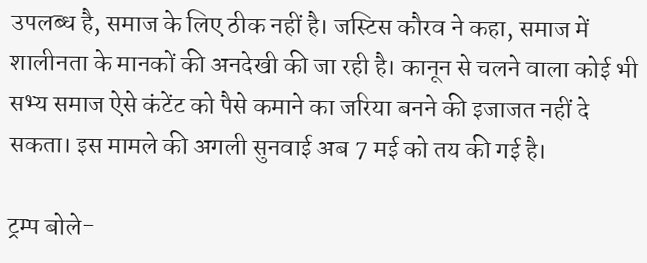उपलब्ध है, समाज के लिए ठीक नहीं है। जस्टिस कौरव ने कहा, समाज में शालीनता के मानकों की अनदेखी की जा रही है। कानून से चलने वाला कोई भी सभ्य समाज ऐसे कंटेंट को पैसे कमाने का जरिया बनने की इजाजत नहीं दे सकता। इस मामले की अगली सुनवाई अब 7 मई को तय की गई है।

ट्रम्प बोले-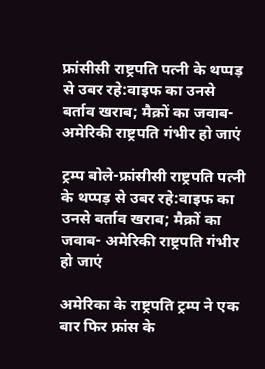फ्रांसीसी राष्ट्रपति पत्नी के थप्पड़ से उबर रहे:वाइफ का उनसे बर्ताव खराब; मैक्रों का जवाब- अमेरिकी राष्ट्रपति गंभीर हो जाएं

ट्रम्प बोले-फ्रांसीसी राष्ट्रपति पत्नी के थप्पड़ से उबर रहे:वाइफ का उनसे बर्ताव खराब; मैक्रों का जवाब- अमेरिकी राष्ट्रपति गंभीर हो जाएं

अमेरिका के राष्ट्रपति ट्रम्प ने एक बार फिर फ्रांस के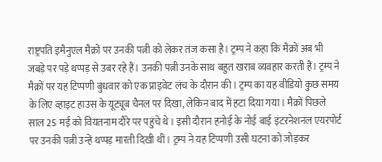राष्ट्रपति इमैनुएल मैक्रों पर उनकी पत्नी को लेकर तंज कसा है। ट्रम्प ने कहा कि मैक्रों अब भी जबड़े पर पड़े थप्पड़ से उबर रहे हैं। उनकी पत्नी उनके साथ बहुत खराब व्यवहार करती हैं। ट्रम्प ने मैक्रों पर यह टिप्पणी बुधवार को एक प्राइवेट लंच के दौरान की। ट्रम्प का यह वीडियो कुछ समय के लिए व्हाइट हाउस के यूट्यूब चैनल पर दिखा, लेकिन बाद में हटा दिया गया। मैक्रों पिछले साल 25 मई को वियतनाम दौरे पर पहुंचे थे। इसी दौरान हनोई के नोई बाई इंटरनेशनल एयरपोर्ट पर उनकी पत्नी उन्हें थप्पड़ मारती दिखी थीं। ट्रम्प ने यह टिप्पणी उसी घटना को जोड़कर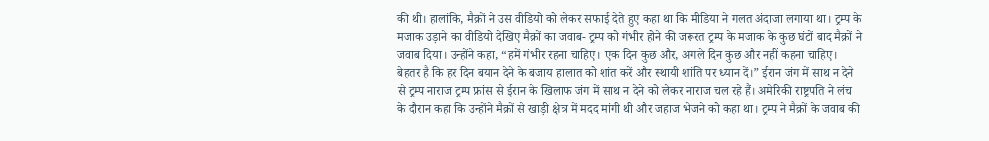की थी। हालांकि, मैक्रों ने उस वीडियो को लेकर सफाई देते हुए कहा था कि मीडिया ने गलत अंदाजा लगाया था। ट्रम्प के मजाक उड़ाने का वीडियो देखिए मैक्रों का जवाब- ट्रम्प को गंभीर होने की जरूरत ट्रम्प के मजाक के कुछ घंटों बाद मैक्रों ने जवाब दिया। उन्होंने कहा, “हमें गंभीर रहना चाहिए। एक दिन कुछ और, अगले दिन कुछ और नहीं कहना चाहिए। बेहतर है कि हर दिन बयान देने के बजाय हालात को शांत करें और स्थायी शांति पर ध्यान दें।” ईरान जंग में साथ न देने से ट्रम्प नाराज ट्रम्प फ्रांस से ईरान के खिलाफ जंग में साथ न देने को लेकर नाराज चल रहे हैं। अमेरिकी राष्ट्रपति ने लंच के दौरान कहा कि उन्होंने मैक्रों से खाड़ी क्षेत्र में मदद मांगी थी और जहाज भेजने को कहा था। ट्रम्प ने मैक्रों के जवाब की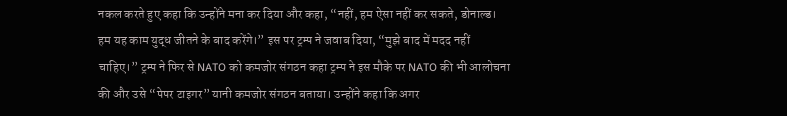नकल करते हुए कहा कि उन्होंने मना कर दिया और कहा, “नहीं, हम ऐसा नहीं कर सकते, डोनाल्ड। हम यह काम युद्ध जीतने के बाद करेंगे।” इस पर ट्रम्प ने जवाब दिया, “मुझे बाद में मदद नहीं चाहिए।” ट्रम्प ने फिर से NATO को कमजोर संगठन कहा ट्रम्प ने इस मौके पर NATO की भी आलोचना की और उसे “पेपर टाइगर” यानी कमजोर संगठन बताया। उन्होंने कहा कि अगर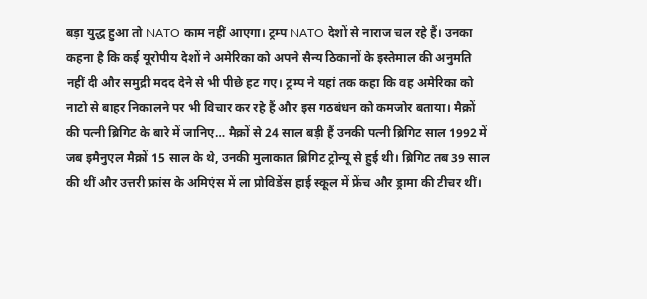बड़ा युद्ध हुआ तो NATO काम नहीं आएगा। ट्रम्प NATO देशों से नाराज चल रहे हैं। उनका कहना है कि कई यूरोपीय देशों ने अमेरिका को अपने सैन्य ठिकानों के इस्तेमाल की अनुमति नहीं दी और समुद्री मदद देने से भी पीछे हट गए। ट्रम्प ने यहां तक कहा कि वह अमेरिका को नाटो से बाहर निकालने पर भी विचार कर रहे हैं और इस गठबंधन को कमजोर बताया। मैक्रों की पत्नी ब्रिगिट के बारे में जानिए… मैक्रों से 24 साल बड़ी हैं उनकी पत्नी ब्रिगिट साल 1992 में जब इमैनुएल मैक्रों 15 साल के थे, उनकी मुलाकात ब्रिगिट ट्रोन्यू से हुई थी। ब्रिगिट तब 39 साल की थीं और उत्तरी फ्रांस के अमिएंस में ला प्रोविडेंस हाई स्कूल में फ्रेंच और ड्रामा की टीचर थीं।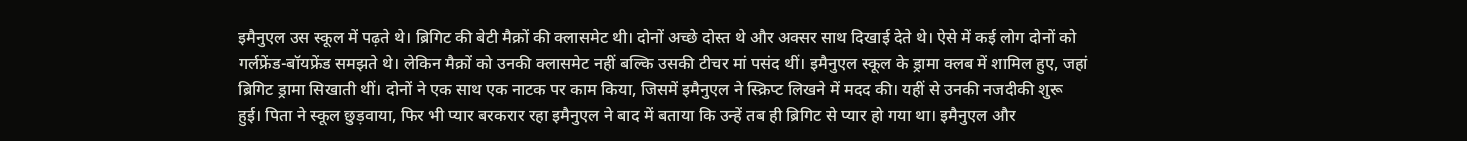इमैनुएल उस स्कूल में पढ़ते थे। ब्रिगिट की बेटी मैक्रों की क्लासमेट थी। दोनों अच्छे दोस्त थे और अक्सर साथ दिखाई देते थे। ऐसे में कई लोग दोनों को गर्लफ्रेंड-बॉयफ्रेंड समझते थे। लेकिन मैक्रों को उनकी क्लासमेट नहीं बल्कि उसकी टीचर मां पसंद थीं। इमैनुएल स्कूल के ड्रामा क्लब में शामिल हुए, जहां ब्रिगिट ड्रामा सिखाती थीं। दोनों ने एक साथ एक नाटक पर काम किया, जिसमें इमैनुएल ने स्क्रिप्ट लिखने में मदद की। यहीं से उनकी नजदीकी शुरू हुई। पिता ने स्कूल छुड़वाया, फिर भी प्यार बरकरार रहा इमैनुएल ने बाद में बताया कि उन्हें तब ही ब्रिगिट से प्यार हो गया था। इमैनुएल और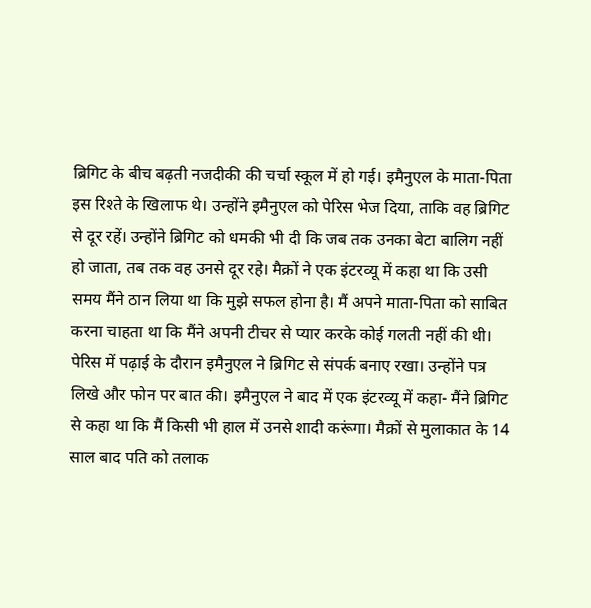ब्रिगिट के बीच बढ़ती नजदीकी की चर्चा स्कूल में हो गई। इमैनुएल के माता-पिता इस रिश्ते के खिलाफ थे। उन्होंने इमैनुएल को पेरिस भेज दिया, ताकि वह ब्रिगिट से दूर रहें। उन्होंने ब्रिगिट को धमकी भी दी कि जब तक उनका बेटा बालिग नहीं हो जाता, तब तक वह उनसे दूर रहे। मैक्रों ने एक इंटरव्यू में कहा था कि उसी समय मैंने ठान लिया था कि मुझे सफल होना है। मैं अपने माता-पिता को साबित करना चाहता था कि मैंने अपनी टीचर से प्यार करके कोई गलती नहीं की थी। पेरिस में पढ़ाई के दौरान इमैनुएल ने ब्रिगिट से संपर्क बनाए रखा। उन्होंने पत्र लिखे और फोन पर बात की। इमैनुएल ने बाद में एक इंटरव्यू में कहा- मैंने ब्रिगिट से कहा था कि मैं किसी भी हाल में उनसे शादी करूंगा। मैक्रों से मुलाकात के 14 साल बाद पति को तलाक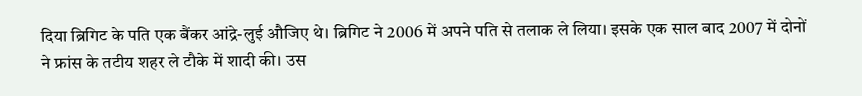दिया ब्रिगिट के पति एक बैंकर आंद्रे-लुई औजिए थे। ब्रिगिट ने 2006 में अपने पति से तलाक ले लिया। इसके एक साल बाद 2007 में दोनों ने फ्रांस के तटीय शहर ले टौके में शादी की। उस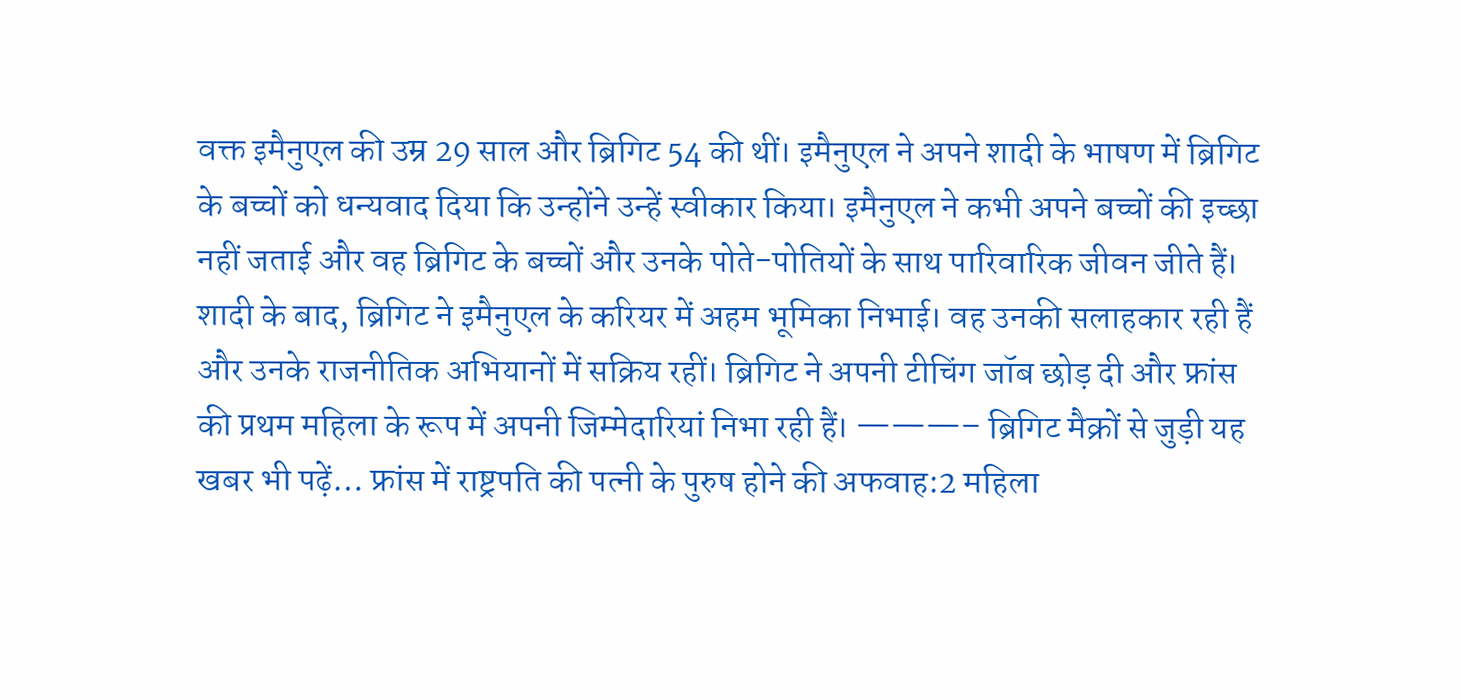वक्त इमैनुएल की उम्र 29 साल और ब्रिगिट 54 की थीं। इमैनुएल ने अपने शादी के भाषण में ब्रिगिट के बच्चों को धन्यवाद दिया कि उन्होंने उन्हें स्वीकार किया। इमैनुएल ने कभी अपने बच्चों की इच्छा नहीं जताई और वह ब्रिगिट के बच्चों और उनके पोते-पोतियों के साथ पारिवारिक जीवन जीते हैं। शादी के बाद, ब्रिगिट ने इमैनुएल के करियर में अहम भूमिका निभाई। वह उनकी सलाहकार रही हैं और उनके राजनीतिक अभियानों में सक्रिय रहीं। ब्रिगिट ने अपनी टीचिंग जॉब छोड़ दी और फ्रांस की प्रथम महिला के रूप में अपनी जिम्मेदारियां निभा रही हैं। ———– ब्रिगिट मैक्रों से जुड़ी यह खबर भी पढ़ें… फ्रांस में राष्ट्रपति की पत्नी के पुरुष होने की अफवाह:2 महिला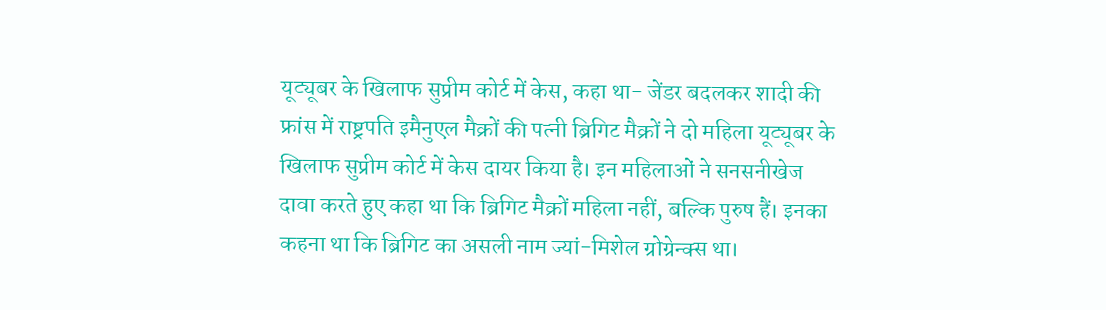यूट्यूबर के खिलाफ सुप्रीम कोर्ट में केस, कहा था- जेंडर बदलकर शादी की फ्रांस में राष्ट्रपति इमैनुएल मैक्रों की पत्नी ब्रिगिट मैक्रों ने दो महिला यूट्यूबर के खिलाफ सुप्रीम कोर्ट में केस दायर किया है। इन महिलाओं ने सनसनीखेज दावा करते हुए कहा था कि ब्रिगिट मैक्रों महिला नहीं, बल्कि पुरुष हैं। इनका कहना था कि ब्रिगिट का असली नाम ज्यां-मिशेल ग्रोग्रेन्क्स था।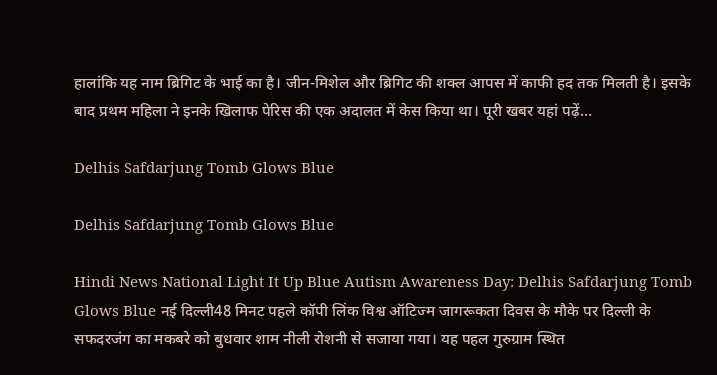हालांकि यह नाम ब्रिगिट के भाई का है। जीन-मिशेल और ब्रिगिट की शक्ल आपस में काफी हद तक मिलती है। इसके बाद प्रथम महिला ने इनके खिलाफ पेरिस की एक अदालत में केस किया था। पूरी खबर यहां पढ़ें…

Delhis Safdarjung Tomb Glows Blue

Delhis Safdarjung Tomb Glows Blue

Hindi News National Light It Up Blue Autism Awareness Day: Delhis Safdarjung Tomb Glows Blue नई दिल्ली48 मिनट पहले कॉपी लिंक विश्व ऑटिज्म जागरूकता दिवस के मौके पर दिल्ली के सफदरजंग का मकबरे को बुधवार शाम नीली रोशनी से सजाया गया। यह पहल गुरुग्राम स्थित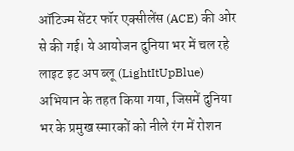ऑटिज्म सेंटर फॉर एक्सीलेंस (ACE) की ओर से की गई। ये आयोजन दुनिया भर में चल रहे लाइट इट अप ब्लू (LightItUpBlue) अभियान के तहत किया गया, जिसमें दुनिया भर के प्रमुख स्मारकों को नीले रंग में रोशन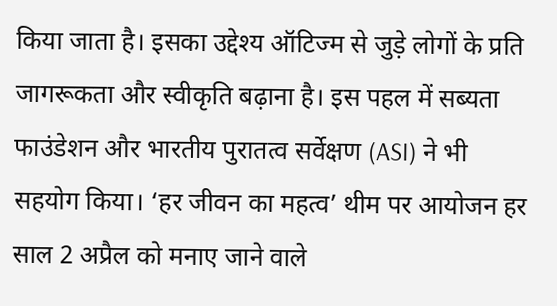किया जाता है। इसका उद्देश्य ऑटिज्म से जुड़े लोगों के प्रति जागरूकता और स्वीकृति बढ़ाना है। इस पहल में सब्यता फाउंडेशन और भारतीय पुरातत्व सर्वेक्षण (ASI) ने भी सहयोग किया। ‘हर जीवन का महत्व’ थीम पर आयोजन हर साल 2 अप्रैल को मनाए जाने वाले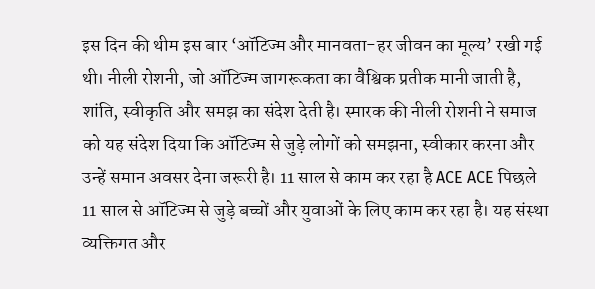इस दिन की थीम इस बार ‘ऑटिज्म और मानवता-हर जीवन का मूल्य’ रखी गई थी। नीली रोशनी, जो ऑटिज्म जागरूकता का वैश्विक प्रतीक मानी जाती है, शांति, स्वीकृति और समझ का संदेश देती है। स्मारक की नीली रोशनी ने समाज को यह संदेश दिया कि ऑटिज्म से जुड़े लोगों को समझना, स्वीकार करना और उन्हें समान अवसर देना जरूरी है। 11 साल से काम कर रहा है ACE ACE पिछले 11 साल से ऑटिज्म से जुड़े बच्चों और युवाओं के लिए काम कर रहा है। यह संस्था व्यक्तिगत और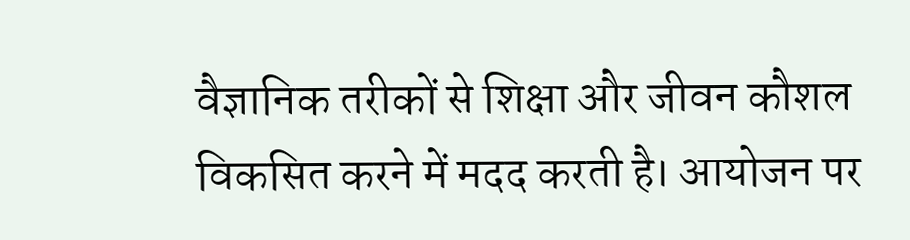वैज्ञानिक तरीकों से शिक्षा और जीवन कौशल विकसित करने में मदद करती है। आयोजन पर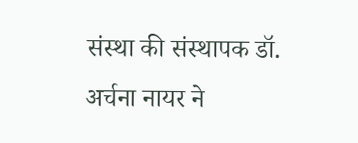संस्था की संस्थापक डॉ. अर्चना नायर ने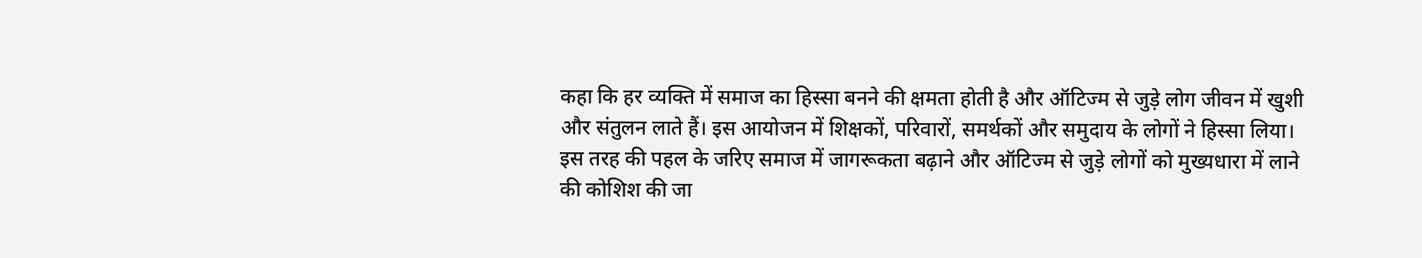कहा कि हर व्यक्ति में समाज का हिस्सा बनने की क्षमता होती है और ऑटिज्म से जुड़े लोग जीवन में खुशी और संतुलन लाते हैं। इस आयोजन में शिक्षकों, परिवारों, समर्थकों और समुदाय के लोगों ने हिस्सा लिया। इस तरह की पहल के जरिए समाज में जागरूकता बढ़ाने और ऑटिज्म से जुड़े लोगों को मुख्यधारा में लाने की कोशिश की जा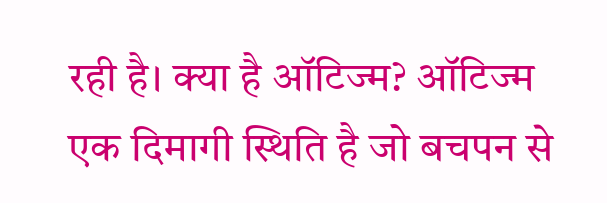रही है। क्या है ऑटिज्म? ऑटिज्म एक दिमागी स्थिति है जो बचपन से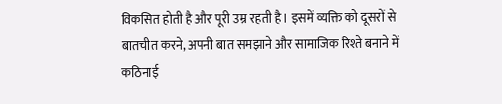विकसित होती है और पूरी उम्र रहती है। इसमें व्यक्ति को दूसरों से बातचीत करने, अपनी बात समझाने और सामाजिक रिश्ते बनाने में कठिनाई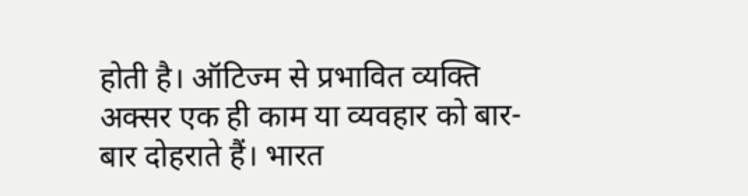होती है। ऑटिज्म से प्रभावित व्यक्ति अक्सर एक ही काम या व्यवहार को बार-बार दोहराते हैं। भारत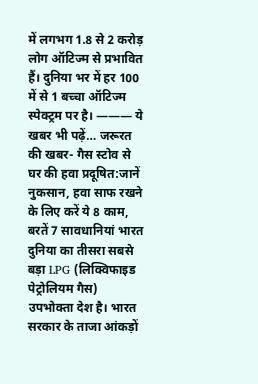में लगभग 1.8 से 2 करोड़ लोग ऑटिज्म से प्रभावित हैं। दुनिया भर में हर 100 में से 1 बच्चा ऑटिज्म स्पेक्ट्रम पर है। ——— ये खबर भी पढ़ें… जरूरत की खबर- गैस स्टोव से घर की हवा प्रदूषित:जानें नुकसान, हवा साफ रखने के लिए करें ये 8 काम, बरतें 7 सावधानियां भारत दुनिया का तीसरा सबसे बड़ा LPG (लिक्विफाइड पेट्रोलियम गैस) उपभोक्ता देश है। भारत सरकार के ताजा आंकड़ों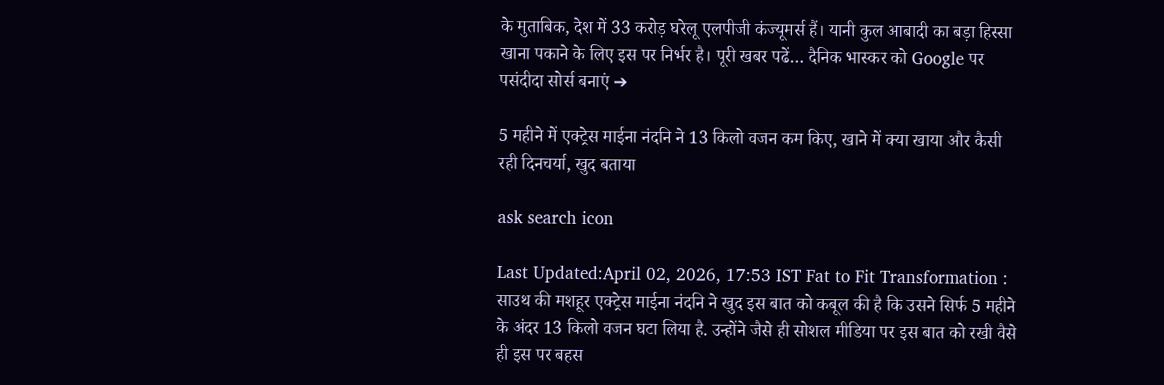के मुताबिक, देश में 33 करोड़ घरेलू एलपीजी कंज्यूमर्स हैं। यानी कुल आबादी का बड़ा हिस्सा खाना पकाने के लिए इस पर निर्भर है। पूरी खबर पढें… दैनिक भास्कर को Google पर पसंदीदा सोर्स बनाएं ➔

5 महीने में एक्ट्रेस माईना नंदनि ने 13 किलो वजन कम किए, खाने में क्या खाया और कैसी रही दिनचर्या, खुद बताया

ask search icon

Last Updated:April 02, 2026, 17:53 IST Fat to Fit Transformation : साउथ की मशहूर एक्ट्रेस माईना नंदनि ने खुद इस बात को कबूल की है कि उसने सिर्फ 5 महीने के अंदर 13 किलो वजन घटा लिया है. उन्होंने जैसे ही सोशल मीडिया पर इस बात को रखी वैसे ही इस पर बहस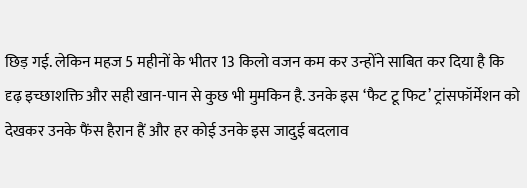छिड़ गई. लेकिन महज 5 महीनों के भीतर 13 किलो वजन कम कर उन्होंने साबित कर दिया है कि दृढ़ इच्छाशक्ति और सही खान-पान से कुछ भी मुमकिन है. उनके इस ‘फैट टू फिट’ ट्रांसफॉर्मेशन को देखकर उनके फैंस हैरान हैं और हर कोई उनके इस जादुई बदलाव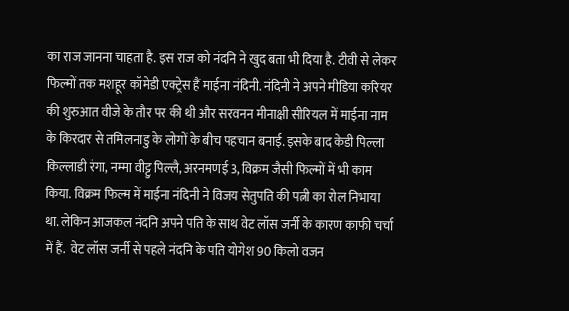का राज जानना चाहता है. इस राज को नंदनि ने खुद बता भी दिया है. टीवी से लेकर फिल्मों तक मशहूर कॉमेडी एक्ट्रेस हैं माईना नंदिनी. नंदिनी ने अपने मीडिया करियर की शुरुआत वीजे के तौर पर की थी और सरवनन मीनाक्षी सीरियल में माईना नाम के किरदार से तमिलनाडु के लोगों के बीच पहचान बनाई. इसके बाद केडी पिल्ला किल्लाडी रंगा, नम्मा वीट्टु पिल्लै, अरनमणई 3, विक्रम जैसी फिल्मों में भी काम किया. विक्रम फिल्म में माईना नंदिनी ने विजय सेतुपति की पत्नी का रोल निभाया था. लेकिन आजकल नंदनि अपने पति के साथ वेट लॉस जर्नी के कारण काफी चर्चा में हैं.  वेट लॉस जर्नी से पहले नंदनि के पति योगेश 90 किलो वजन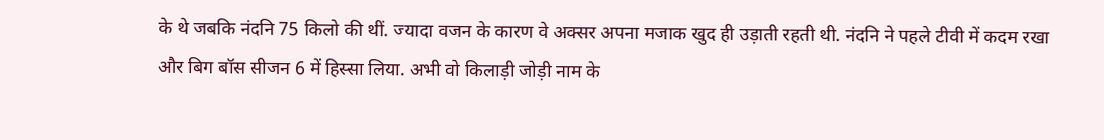के थे जबकि नंदनि 75 किलो की थीं. ज्यादा वजन के कारण वे अक्सर अपना मजाक खुद ही उड़ाती रहती थी. नंदनि ने पहले टीवी में कदम रखा और बिग बॉस सीजन 6 में हिस्सा लिया. अभी वो किलाड़ी जोड़ी नाम के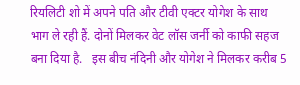रियलिटी शो में अपने पति और टीवी एक्टर योगेश के साथ भाग ले रही हैं. दोनों मिलकर वेट लॉस जर्नी को काफी सहज बना दिया है.   इस बीच नंदिनी और योगेश ने मिलकर करीब 5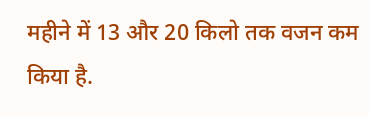महीने में 13 और 20 किलो तक वजन कम किया है.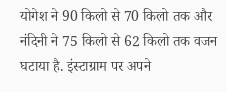योगेश ने 90 किलो से 70 किलो तक और नंदिनी ने 75 किलो से 62 किलो तक वजन घटाया है. इंस्टाग्राम पर अपने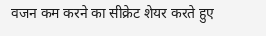वजन कम करने का सीक्रेट शेयर करते हुए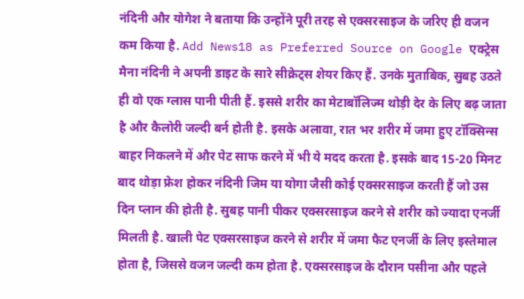नंदिनी और योगेश ने बताया कि उन्होंने पूरी तरह से एक्सरसाइज के जरिए ही वजन कम किया है. Add News18 as Preferred Source on Google एक्ट्रेस मैना नंदिनी ने अपनी डाइट के सारे सीक्रेट्स शेयर किए हैं. उनके मुताबिक, सुबह उठते ही वो एक ग्लास पानी पीती हैं. इससे शरीर का मेटाबॉलिज्म थोड़ी देर के लिए बढ़ जाता है और कैलोरी जल्दी बर्न होती है. इसके अलावा, रात भर शरीर में जमा हुए टॉक्सिन्स बाहर निकलने में और पेट साफ करने में भी ये मदद करता है. इसके बाद 15-20 मिनट बाद थोड़ा फ्रेश होकर नंदिनी जिम या योगा जैसी कोई एक्सरसाइज करती हैं जो उस दिन प्लान की होती है. सुबह पानी पीकर एक्सरसाइज करने से शरीर को ज्यादा एनर्जी मिलती है. खाली पेट एक्सरसाइज करने से शरीर में जमा फैट एनर्जी के लिए इस्तेमाल होता है, जिससे वजन जल्दी कम होता है. एक्सरसाइज के दौरान पसीना और पहले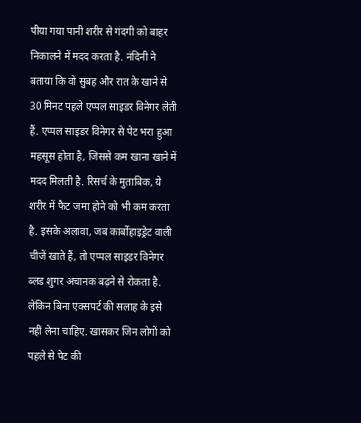पीया गया पानी शरीर से गंदगी को बाहर निकालने में मदद करता है. नंदिनी ने बताया कि वो सुबह और रात के खाने से 30 मिनट पहले एप्पल साइडर विनेगर लेती हैं. एप्पल साइडर विनेगर से पेट भरा हुआ महसूस होता है, जिससे कम खाना खाने में मदद मिलती है. रिसर्च के मुताबिक, ये शरीर में फैट जमा होने को भी कम करता है. इसके अलावा, जब कार्बोहाइड्रेट वाली चीजें खाते हैं, तो एप्पल साइडर विनेगर ब्लड शुगर अचानक बढ़ने से रोकता है. लेकिन बिना एक्सपर्ट की सलाह के इसे नहीं लेना चाहिए. खासकर जिन लोगों को पहले से पेट की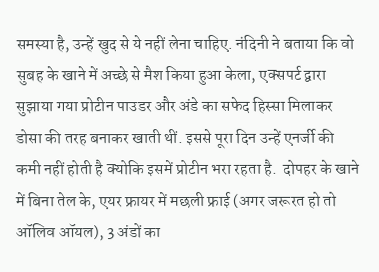समस्या है, उन्हें खुद से ये नहीं लेना चाहिए. नंदिनी ने बताया कि वो सुबह के खाने में अच्छे से मैश किया हुआ केला, एक्सपर्ट द्वारा सुझाया गया प्रोटीन पाउडर और अंडे का सफेद हिस्सा मिलाकर डोसा की तरह बनाकर खाती थीं. इससे पूरा दिन उन्हें एनर्जी की कमी नहीं होती है क्योकि इसमें प्रोटीन भरा रहता है.  दोपहर के खाने में बिना तेल के, एयर फ्रायर में मछली फ्राई (अगर जरूरत हो तो ऑलिव ऑयल), 3 अंडों का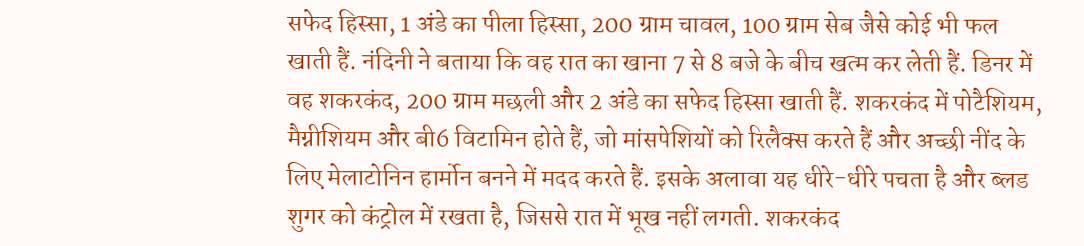सफेद हिस्सा, 1 अंडे का पीला हिस्सा, 200 ग्राम चावल, 100 ग्राम सेब जैसे कोई भी फल खाती हैं. नंदिनी ने बताया कि वह रात का खाना 7 से 8 बजे के बीच खत्म कर लेती हैं. डिनर में वह शकरकंद, 200 ग्राम मछली और 2 अंडे का सफेद हिस्सा खाती हैं. शकरकंद में पोटैशियम, मैग्नीशियम और बी6 विटामिन होते हैं, जो मांसपेशियों को रिलैक्स करते हैं और अच्छी नींद के लिए मेलाटोनिन हार्मोन बनने में मदद करते हैं. इसके अलावा यह धीरे-धीरे पचता है और ब्लड शुगर को कंट्रोल में रखता है, जिससे रात में भूख नहीं लगती. शकरकंद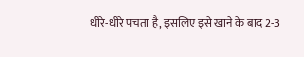धीरे-धीरे पचता है, इसलिए इसे खाने के बाद 2-3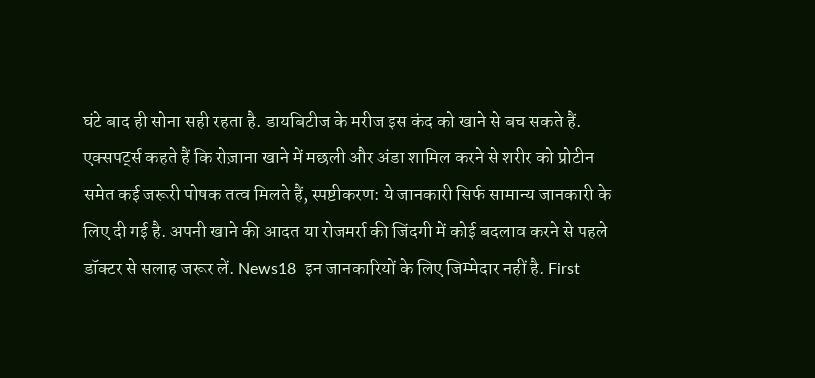घंटे बाद ही सोना सही रहता है. डायबिटीज के मरीज इस कंद को खाने से बच सकते हैं. एक्सपर्ट्स कहते हैं कि रोज़ाना खाने में मछली और अंडा शामिल करने से शरीर को प्रोटीन समेत कई जरूरी पोषक तत्व मिलते हैं, स्पष्टीकरण: ये जानकारी सिर्फ सामान्य जानकारी के लिए दी गई है. अपनी खाने की आदत या रोजमर्रा की जिंदगी में कोई बदलाव करने से पहले डॉक्टर से सलाह जरूर लें. News18  इन जानकारियों के लिए जिम्मेदार नहीं है. First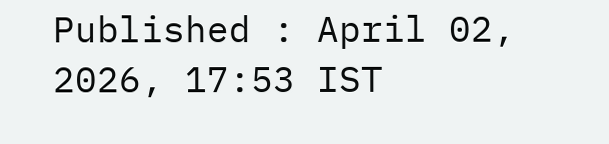Published : April 02, 2026, 17:53 IST